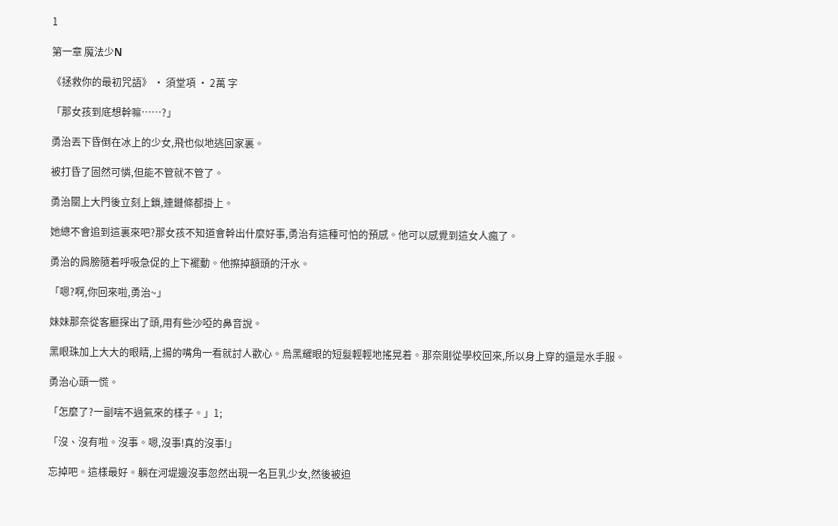1

第一章 魔法少N

《拯救你的最初咒語》 · 須堂項 · 2萬 字

「那女孩到底想幹嘛……?」

勇治丟下昏倒在冰上的少女,飛也似地逃回家裏。

被打昏了固然可憐,但能不管就不管了。

勇治關上大門後立刻上鎖,連鏈條都掛上。

她總不會追到這裏來吧?那女孩不知道會幹出什麼好事,勇治有這種可怕的預感。他可以感覺到這女人瘋了。

勇治的肩膀隨着呼吸急促的上下襬動。他擦掉額頭的汗水。

「嗯?啊,你回來啦,勇治~」

妹妹那奈從客廳探出了頭,用有些沙啞的鼻音說。

黑眼珠加上大大的眼睛,上揚的嘴角一看就討人歡心。烏黑耀眼的短髮輕輕地搖晃着。那奈剛從學校回來,所以身上穿的還是水手服。

勇治心頭一慌。

「怎麼了?一副喘不過氣來的樣子。」1;

「沒、沒有啦。沒事。嗯,沒事!真的沒事!」

忘掉吧。這樣最好。躺在河堤邊沒事忽然出現一名巨乳少女,然後被迫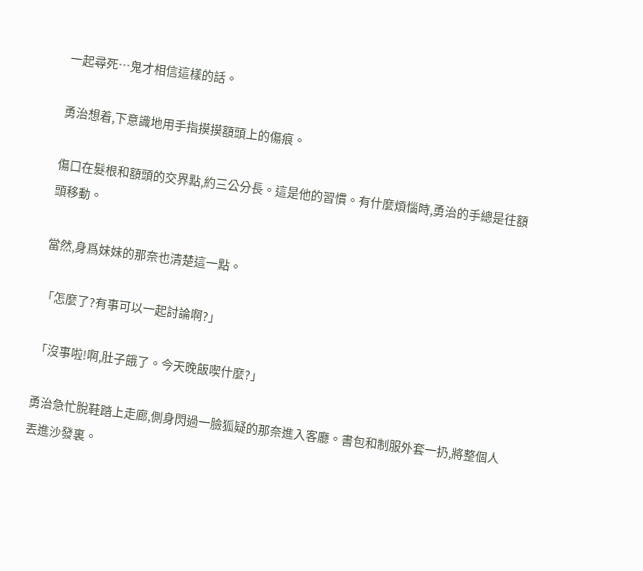一起尋死…鬼才相信這樣的話。

勇治想着,下意識地用手指摸摸額頭上的傷痕。

傷口在髮根和額頭的交界點,約三公分長。這是他的習慣。有什麼煩惱時,勇治的手總是往額頭移動。

當然,身爲妹妹的那奈也清楚這一點。

「怎麼了?有事可以一起討論啊?」

「沒事啦!啊,肚子餓了。今天晚飯喫什麼?」

勇治急忙脫鞋踏上走廊,側身閃過一臉狐疑的那奈進入客廳。書包和制服外套一扔,將整個人丟進沙發裏。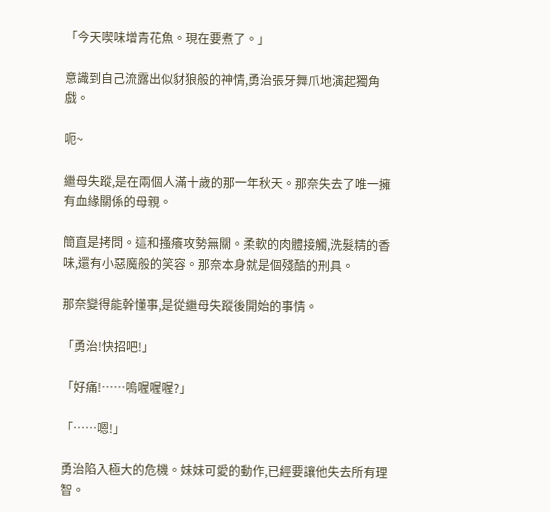「今天喫味增青花魚。現在要煮了。」

意識到自己流露出似豺狼般的神情,勇治張牙舞爪地演起獨角戲。

呃~

繼母失蹤,是在兩個人滿十歲的那一年秋天。那奈失去了唯一擁有血緣關係的母親。

簡直是拷問。這和搔癢攻勢無關。柔軟的肉體接觸,洗髮精的香味,還有小惡魔般的笑容。那奈本身就是個殘酷的刑具。

那奈變得能幹懂事,是從繼母失蹤後開始的事情。

「勇治!快招吧!」

「好痛!……嗚喔喔喔?」

「……嗯!」

勇治陷入極大的危機。妹妹可愛的動作,已經要讓他失去所有理智。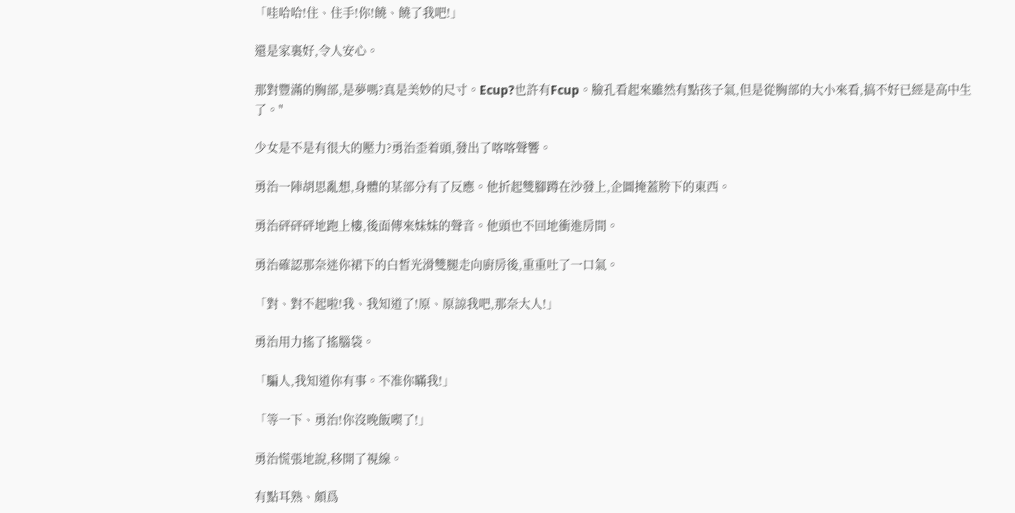「哇哈哈!住、住手!你!饒、饒了我吧!」

還是家裏好,令人安心。

那對豐滿的胸部,是夢嗎?真是美妙的尺寸。Ecup?也許有Fcup。臉孔看起來雖然有點孩子氣,但是從胸部的大小來看,搞不好已經是高中生了。"

少女是不是有很大的壓力?勇治歪着頭,發出了喀喀聲響。

勇治一陣胡思亂想,身體的某部分有了反應。他折起雙腳蹲在沙發上,企圖掩蓋胯下的東西。

勇治砰砰砰地跑上樓,後面傳來妹妹的聲音。他頭也不回地衝進房間。

勇治確認那奈迷你裙下的白皙光滑雙腿走向廚房後,重重吐了一口氣。

「對、對不起啦!我、我知道了!原、原諒我吧,那奈大人!」

勇治用力搖了搖腦袋。

「騙人,我知道你有事。不准你瞞我!」

「等一下、勇治!你沒晚飯喫了!」

勇治慌張地說,移開了視線。

有點耳熟、頗爲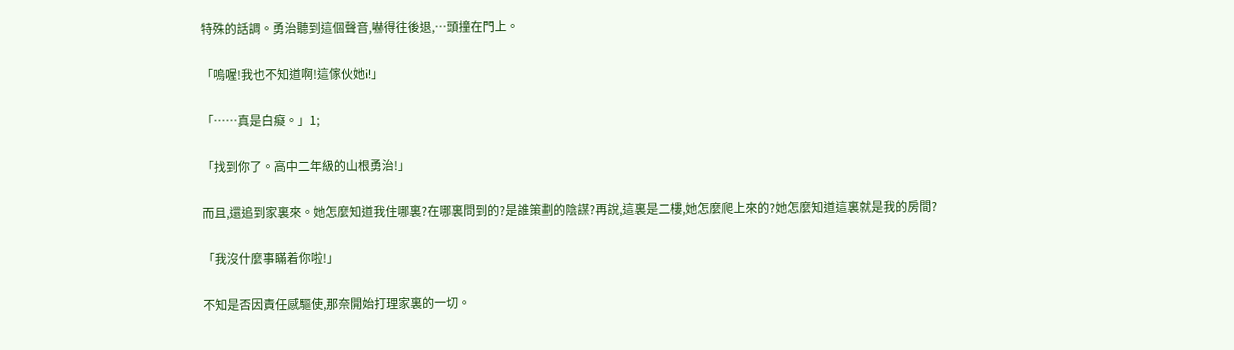特殊的話調。勇治聽到這個聲音,嚇得往後退,…頭撞在門上。

「嗚喔!我也不知道啊!這傢伙她i!」

「……真是白癡。」1;

「找到你了。高中二年級的山根勇治!」

而且,還追到家裏來。她怎麼知道我住哪裏?在哪裏問到的?是誰策劃的陰謀?再說,這裏是二樓,她怎麼爬上來的?她怎麼知道這裏就是我的房間?

「我沒什麼事瞞着你啦!」

不知是否因責任感驅使,那奈開始打理家裏的一切。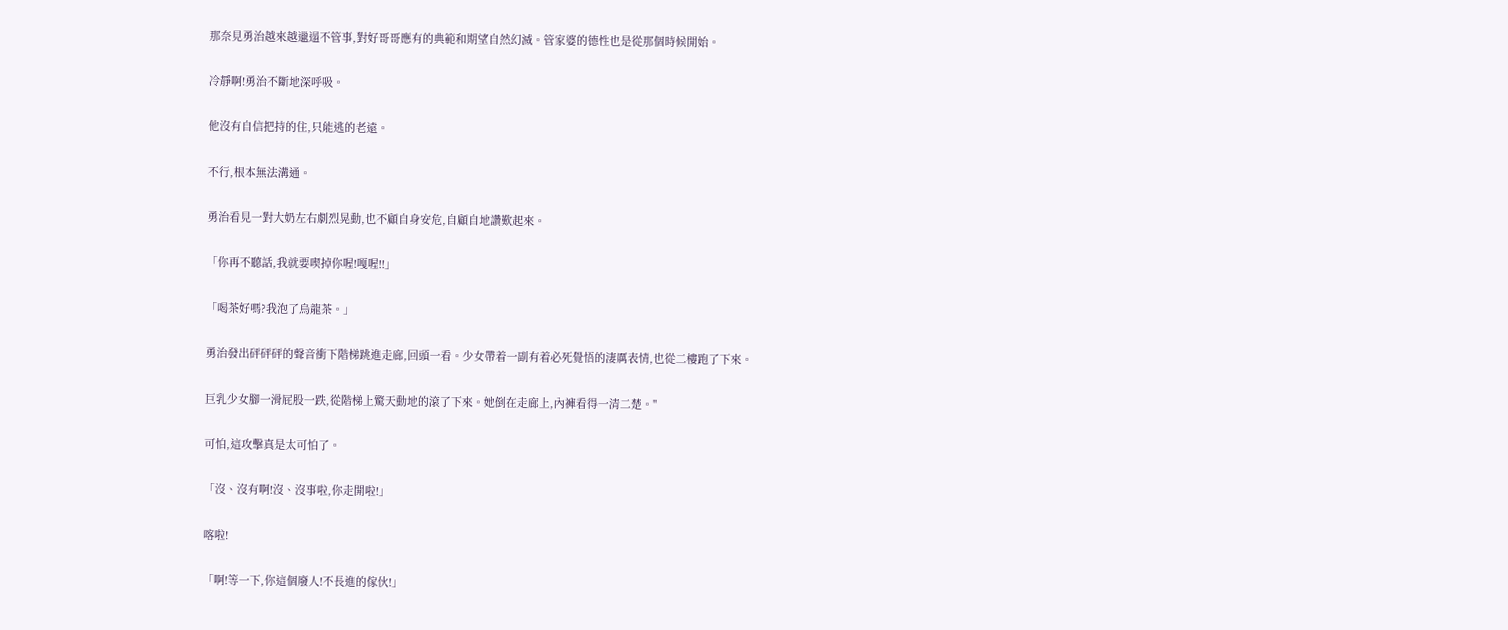那奈見勇治越來越邋遢不管事,對好哥哥應有的典範和期望自然幻滅。管家婆的德性也是從那個時候開始。

冷靜啊!勇治不斷地深呼吸。

他沒有自信把持的住,只能逃的老遠。

不行,根本無法溝通。

勇治看見一對大奶左右劇烈晃動,也不顧自身安危,自顧自地讚歎起來。

「你再不聽話,我就要喫掉你喔!嘎喔!!」

「喝茶好嗎?我泡了烏龍茶。」

勇治發出砰砰砰的聲音衝下階梯跳進走廊,回頭一看。少女帶着一副有着必死覺悟的淒厲表情,也從二樓跑了下來。

巨乳少女腳一滑屁股一跌,從階梯上驚天動地的滾了下來。她倒在走廊上,內褲看得一清二楚。"

可怕,這攻擊真是太可怕了。

「沒、沒有啊!沒、沒事啦,你走開啦!」

喀啦!

「啊!等一下,你這個廢人!不長進的傢伙!」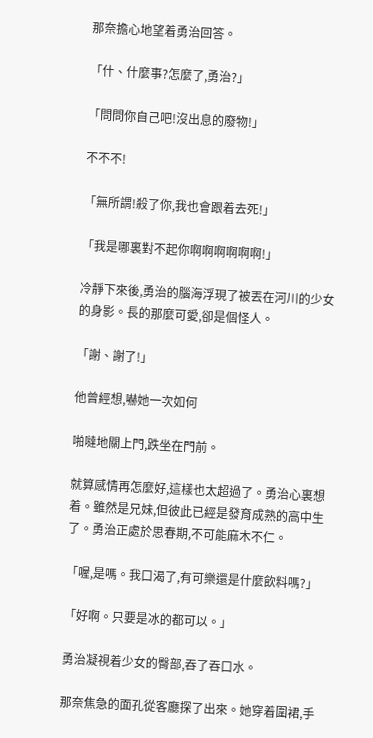那奈擔心地望着勇治回答。

「什、什麼事?怎麼了,勇治?」

「問問你自己吧!沒出息的廢物!」

不不不!

「無所謂!殺了你,我也會跟着去死!」

「我是哪裏對不起你啊啊啊啊啊啊!」

冷靜下來後,勇治的腦海浮現了被丟在河川的少女的身影。長的那麼可愛,卻是個怪人。

「謝、謝了!」

他曾經想,嚇她一次如何

啪噠地關上門,跌坐在門前。

就算感情再怎麼好,這樣也太超過了。勇治心裏想着。雖然是兄妹,但彼此已經是發育成熟的高中生了。勇治正處於思春期,不可能麻木不仁。

「喔,是嗎。我口渴了,有可樂還是什麼飲料嗎?」

「好啊。只要是冰的都可以。」

勇治凝視着少女的臀部,吞了吞口水。

那奈焦急的面孔從客廳探了出來。她穿着圍裙,手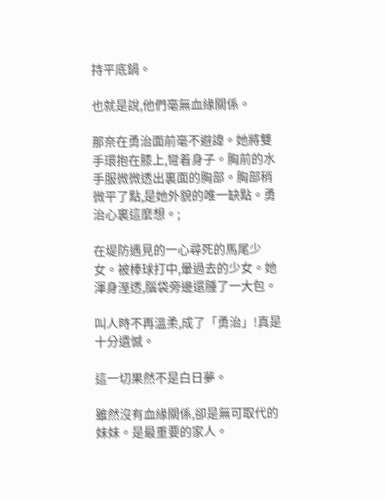持平底鍋。

也就是說,他們毫無血緣關係。

那奈在勇治面前毫不避諱。她將雙手環抱在膝上,彎着身子。胸前的水手服微微透出裏面的胸部。胸部稍微平了點,是她外貌的唯一缺點。勇治心裏這麼想。;

在堤防遇見的一心尋死的馬尾少女。被棒球打中,暈過去的少女。她渾身溼透,腦袋旁邊還腫了一大包。

叫人時不再溫柔,成了「勇治」!真是十分遺憾。

這一切果然不是白日夢。

雖然沒有血緣關係,卻是無可取代的妹妹。是最重要的家人。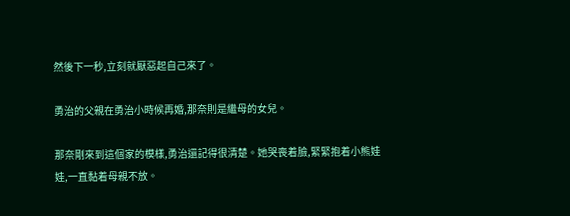然後下一秒,立刻就厭惡起自己來了。

勇治的父親在勇治小時候再婚,那奈則是繼母的女兒。

那奈剛來到這個家的模樣,勇治還記得很清楚。她哭喪着臉,緊緊抱着小熊娃娃,一直黏着母親不放。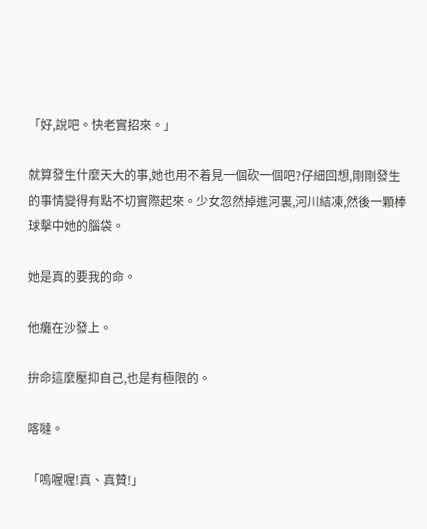「好,說吧。快老實招來。」

就算發生什麼天大的事,她也用不着見一個砍一個吧?仔細回想,剛剛發生的事情變得有點不切實際起來。少女忽然掉進河裏,河川結凍,然後一顆棒球擊中她的腦袋。

她是真的要我的命。

他癱在沙發上。

拚命這麼壓抑自己,也是有極限的。

喀噠。

「嗚喔喔!真、真贊!」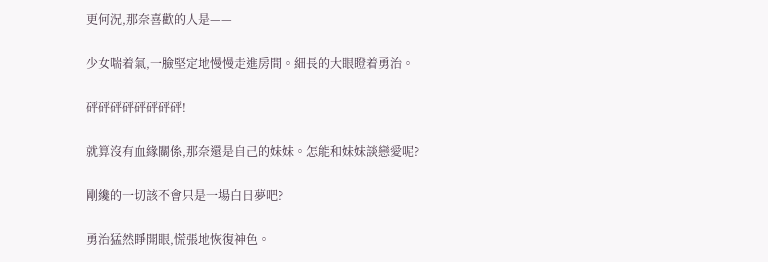更何況,那奈喜歡的人是——

少女喘着氣,一臉堅定地慢慢走進房間。細長的大眼瞪着勇治。

砰砰砰砰砰砰砰砰!

就算沒有血緣關係,那奈還是自己的妹妹。怎能和妹妹談戀愛呢?

剛纔的一切該不會只是一場白日夢吧?

勇治猛然睜開眼,慌張地恢復神色。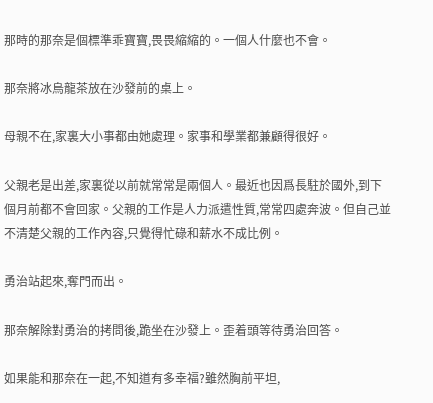那時的那奈是個標準乖寶寶,畏畏縮縮的。一個人什麼也不會。

那奈將冰烏龍茶放在沙發前的桌上。

母親不在,家裏大小事都由她處理。家事和學業都兼顧得很好。

父親老是出差,家裏從以前就常常是兩個人。最近也因爲長駐於國外,到下個月前都不會回家。父親的工作是人力派遣性質,常常四處奔波。但自己並不清楚父親的工作內容,只覺得忙碌和薪水不成比例。

勇治站起來,奪門而出。

那奈解除對勇治的拷問後,跪坐在沙發上。歪着頭等待勇治回答。

如果能和那奈在一起,不知道有多幸福?雖然胸前平坦,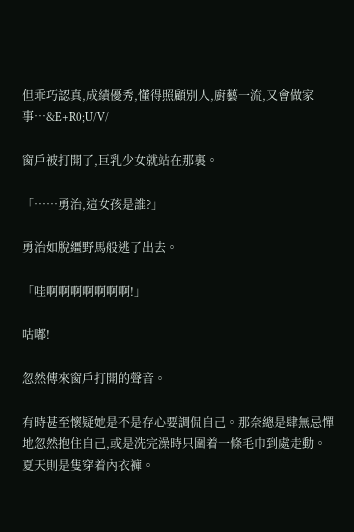但乖巧認真,成績優秀,懂得照顧別人,廚藝一流,又會做家事…&E+R0;U/V/

窗戶被打開了,巨乳少女就站在那裏。

「……勇治,這女孩是誰?」

勇治如脫繮野馬般逃了出去。

「哇啊啊啊啊啊啊啊!」

咕嘟!

忽然傳來窗戶打開的聲音。

有時甚至懷疑她是不是存心要調侃自己。那奈總是肆無忌憚地忽然抱住自己,或是洗完澡時只圍着一條毛巾到處走動。夏天則是隻穿着內衣褲。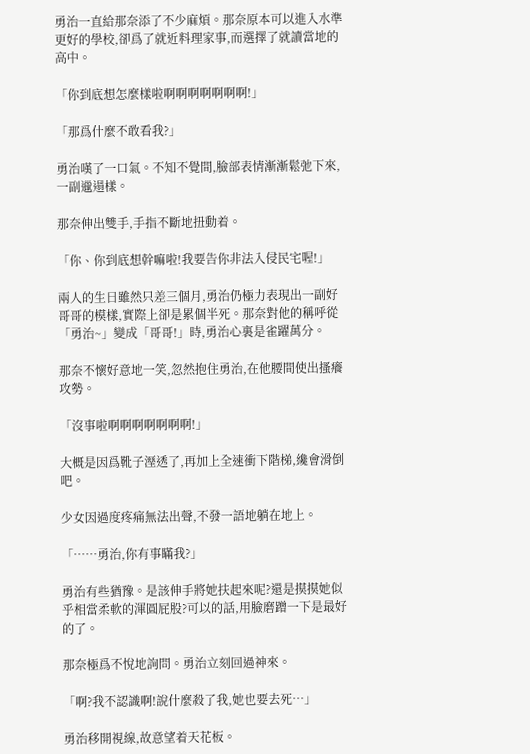勇治一直給那奈添了不少麻煩。那奈原本可以進入水準更好的學校,卻爲了就近料理家事,而選擇了就讀當地的高中。

「你到底想怎麼樣啦啊啊啊啊啊啊啊!」

「那爲什麼不敢看我?」

勇治嘆了一口氣。不知不覺間,臉部表情漸漸鬆弛下來,一副邋遢樣。

那奈伸出雙手,手指不斷地扭動着。

「你、你到底想幹嘛啦!我要告你非法入侵民宅喔!」

兩人的生日雖然只差三個月,勇治仍極力表現出一副好哥哥的模樣,實際上卻是累個半死。那奈對他的稱呼從「勇治~」變成「哥哥!」時,勇治心裏是雀躍萬分。

那奈不懷好意地一笑,忽然抱住勇治,在他腰間使出搔癢攻勢。

「沒事啦啊啊啊啊啊啊啊!」

大概是因爲靴子溼透了,再加上全速衝下階梯,纔會滑倒吧。

少女因過度疼痛無法出聲,不發一語地躺在地上。

「……勇治,你有事瞞我?」

勇治有些猶豫。是該伸手將她扶起來呢?還是摸摸她似乎相當柔軟的渾圓屁股?可以的話,用臉磨蹭一下是最好的了。

那奈極爲不悅地詢問。勇治立刻回過神來。

「啊?我不認識啊!說什麼殺了我,她也要去死…」

勇治移開視線,故意望着天花板。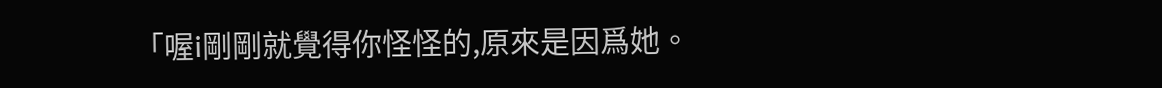「喔i剛剛就覺得你怪怪的,原來是因爲她。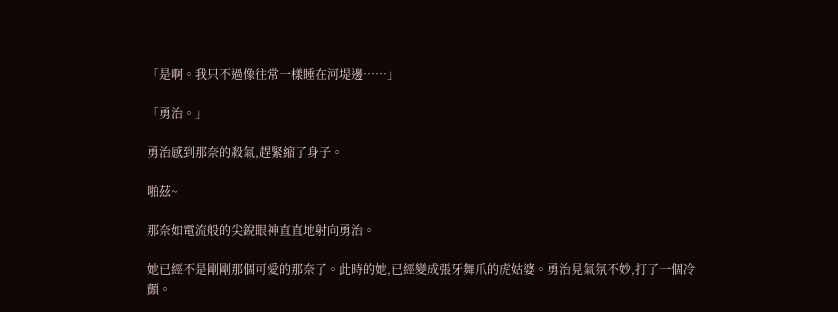「是啊。我只不過像往常一樣睡在河堤邊……」

「勇治。」

勇治感到那奈的殺氣,趕緊縮了身子。

啪茲~

那奈如電流般的尖銳眼神直直地射向勇治。

她已經不是剛剛那個可愛的那奈了。此時的她,已經變成張牙舞爪的虎姑婆。勇治見氣氛不妙,打了一個冷顫。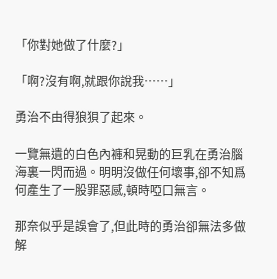「你對她做了什麼?」

「啊?沒有啊,就跟你說我……」

勇治不由得狼狽了起來。

一覽無遺的白色內褲和晃動的巨乳在勇治腦海裏一閃而過。明明沒做任何壞事,卻不知爲何產生了一股罪惡感,頓時啞口無言。

那奈似乎是誤會了,但此時的勇治卻無法多做解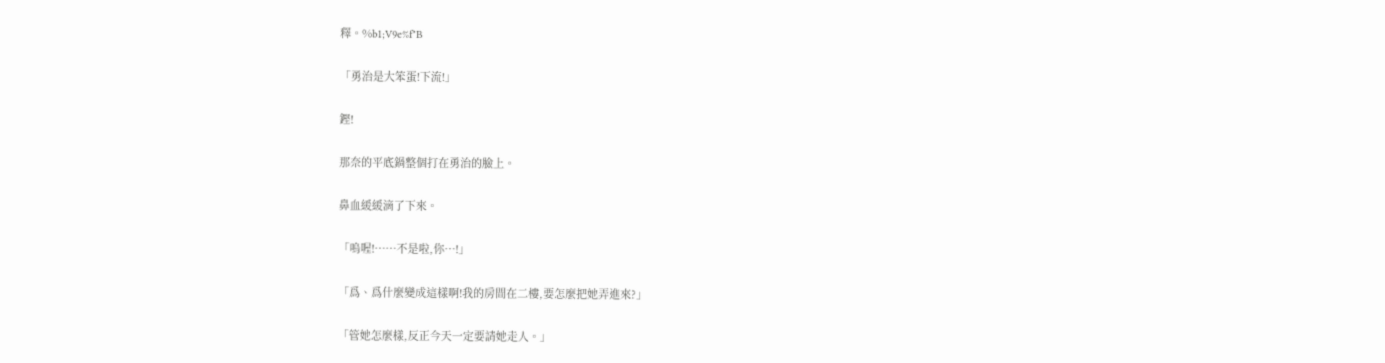釋。%b1;V9e%f"B

「勇治是大笨蛋!下流!」

鏗!

那奈的平底鍋整個打在勇治的臉上。

鼻血緩緩滴了下來。

「嗚喔!……不是啦,你…!」

「爲、爲什麼變成這樣啊!我的房間在二樓,要怎麼把她弄進來?」

「管她怎麼樣,反正今天一定要請她走人。」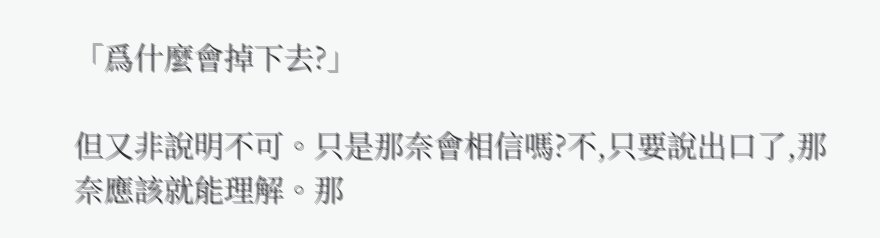「爲什麼會掉下去?」

但又非說明不可。只是那奈會相信嗎?不,只要說出口了,那奈應該就能理解。那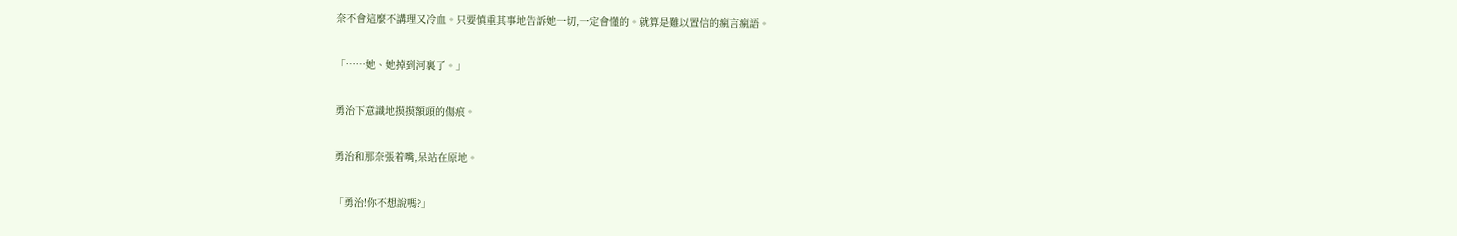奈不會這麼不講理又冷血。只要慎重其事地告訴她一切,一定會懂的。就算是難以置信的瘋言瘋語。

「……她、她掉到河裏了。」

勇治下意識地摸摸額頭的傷痕。

勇治和那奈張着嘴,呆站在原地。

「勇治!你不想說嗎?」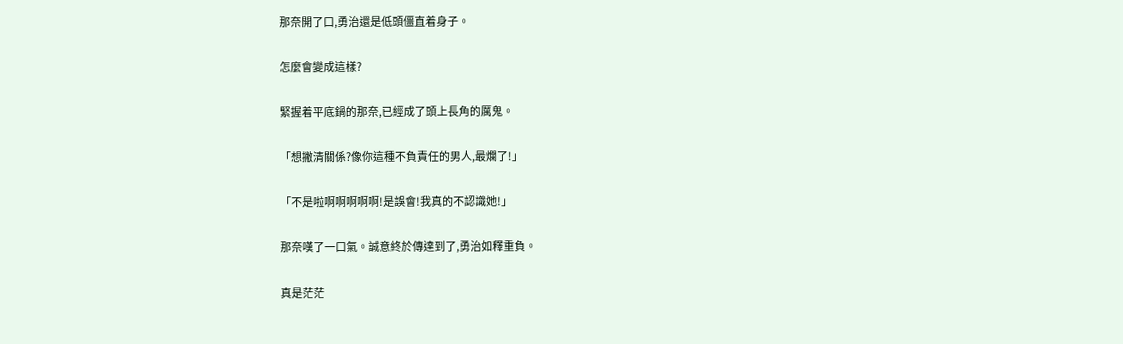那奈開了口,勇治還是低頭僵直着身子。

怎麼會變成這樣?

緊握着平底鍋的那奈,已經成了頭上長角的厲鬼。

「想撇清關係?像你這種不負責任的男人,最爛了!」

「不是啦啊啊啊啊啊!是誤會!我真的不認識她!」

那奈嘆了一口氣。誠意終於傳達到了,勇治如釋重負。

真是茫茫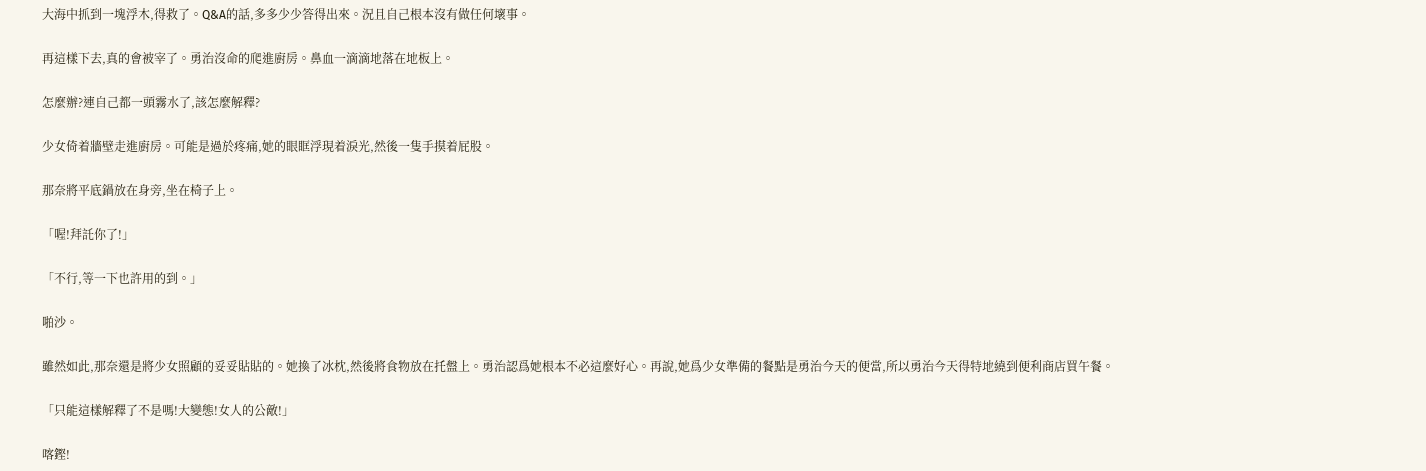大海中抓到一塊浮木,得救了。Q&A的話,多多少少答得出來。況且自己根本沒有做任何壞事。

再這樣下去,真的會被宰了。勇治沒命的爬進廚房。鼻血一滴滴地落在地板上。

怎麼辦?連自己都一頭霧水了,該怎麼解釋?

少女倚着牆壁走進廚房。可能是過於疼痛,她的眼眶浮現着淚光,然後一隻手摸着屁股。

那奈將平底鍋放在身旁,坐在椅子上。

「喔!拜託你了!」

「不行,等一下也許用的到。」

啪沙。

雖然如此,那奈還是將少女照顧的妥妥貼貼的。她換了冰枕,然後將食物放在托盤上。勇治認爲她根本不必這麼好心。再說,她爲少女準備的餐點是勇治今天的便當,所以勇治今天得特地繞到便利商店買午餐。

「只能這樣解釋了不是嗎!大變態!女人的公敵!」

喀鏗!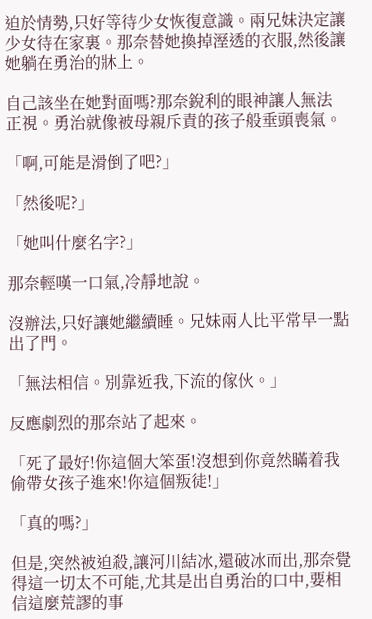迫於情勢,只好等待少女恢復意識。兩兄妹決定讓少女待在家裏。那奈替她換掉溼透的衣服,然後讓她躺在勇治的牀上。

自己該坐在她對面嗎?那奈銳利的眼神讓人無法正視。勇治就像被母親斥責的孩子般垂頭喪氣。

「啊,可能是滑倒了吧?」

「然後呢?」

「她叫什麼名字?」

那奈輕嘆一口氣,冷靜地說。

沒辦法,只好讓她繼續睡。兄妹兩人比平常早一點出了門。

「無法相信。別靠近我,下流的傢伙。」

反應劇烈的那奈站了起來。

「死了最好!你這個大笨蛋!沒想到你竟然瞞着我偷帶女孩子進來!你這個叛徒!」

「真的嗎?」

但是,突然被迫殺,讓河川結冰,還破冰而出,那奈覺得這一切太不可能,尤其是出自勇治的口中,要相信這麼荒謬的事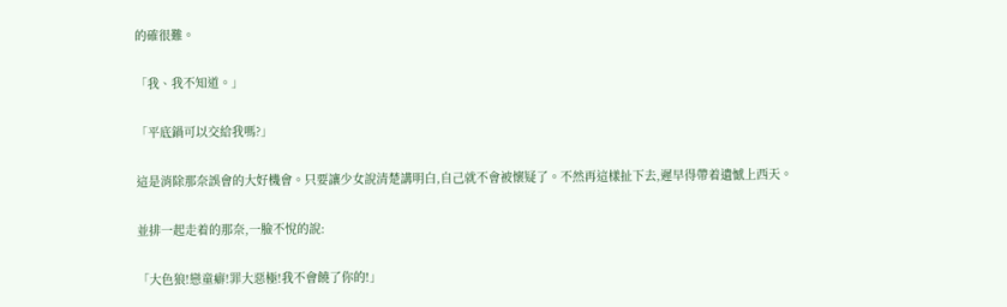的確很難。

「我、我不知道。」

「平底鍋可以交給我嗎?」

這是消除那奈誤會的大好機會。只要讓少女說清楚講明白,自己就不會被懷疑了。不然再這樣扯下去,遲早得帶着遺憾上西天。

並排一起走着的那奈,一臉不悅的說:

「大色狼!戀童癖!罪大惡極!我不會饒了你的!」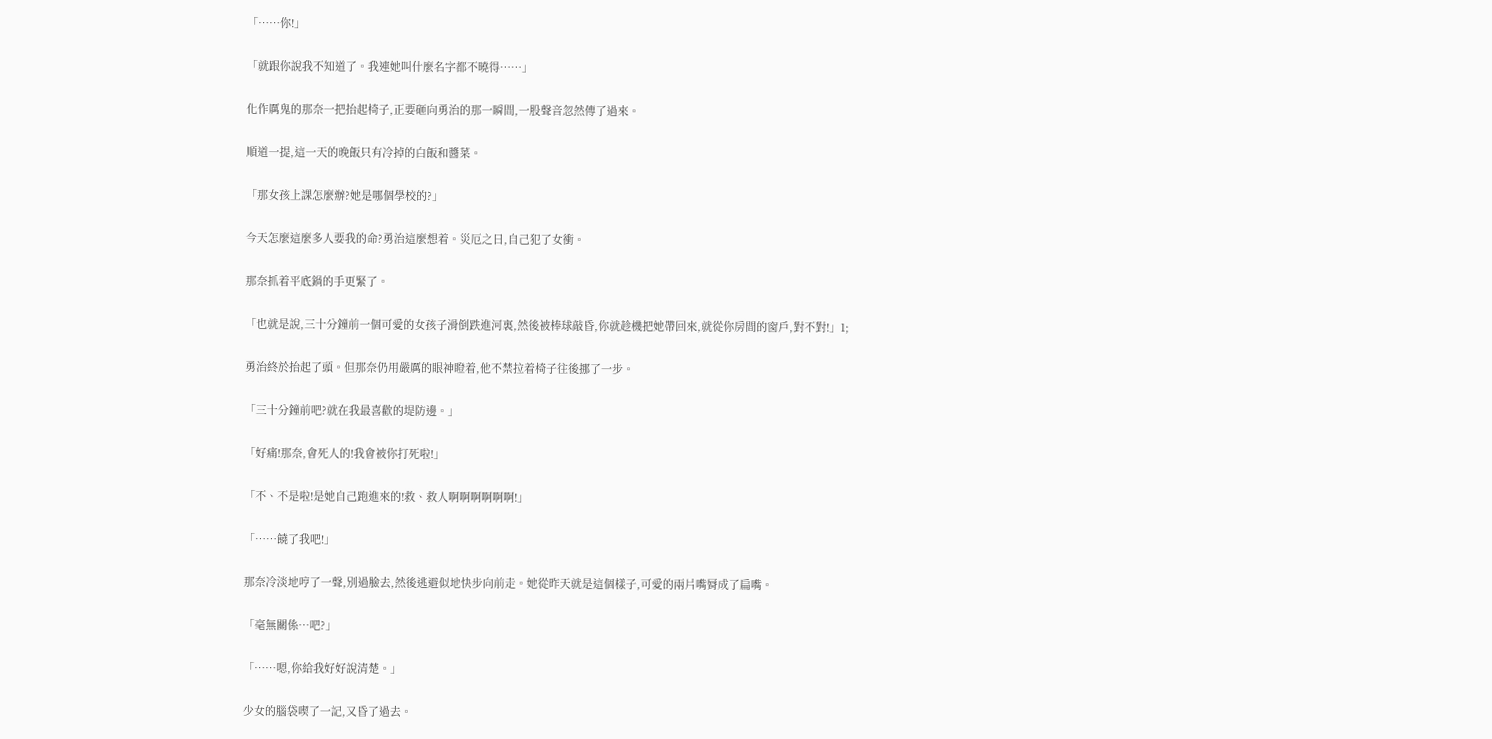「……你!」

「就跟你說我不知道了。我連她叫什麼名字都不曉得……」

化作厲鬼的那奈一把抬起椅子,正要砸向勇治的那一瞬間,一股聲音忽然傳了過來。

順道一提,這一天的晚飯只有冷掉的白飯和醬菜。

「那女孩上課怎麼辦?她是哪個學校的?」

今天怎麼這麼多人要我的命?勇治這麼想着。災厄之日,自己犯了女衝。

那奈抓着平底鍋的手更緊了。

「也就是說,三十分鐘前一個可愛的女孩子滑倒跌進河裏,然後被棒球敲昏,你就趁機把她帶回來,就從你房間的窗戶,對不對!」1;

勇治終於抬起了頭。但那奈仍用嚴厲的眼神瞪着,他不禁拉着椅子往後挪了一步。

「三十分鐘前吧?就在我最喜歡的堤防邊。」

「好痛!那奈,會死人的!我會被你打死啦!」

「不、不是啦!是她自己跑進來的!救、救人啊啊啊啊啊啊!」

「……饒了我吧!」

那奈冷淡地哼了一聲,別過臉去,然後逃避似地快步向前走。她從昨天就是這個樣子,可愛的兩片嘴脣成了扁嘴。

「毫無關係…吧?」

「……嗯,你給我好好說清楚。」

少女的腦袋喫了一記,又昏了過去。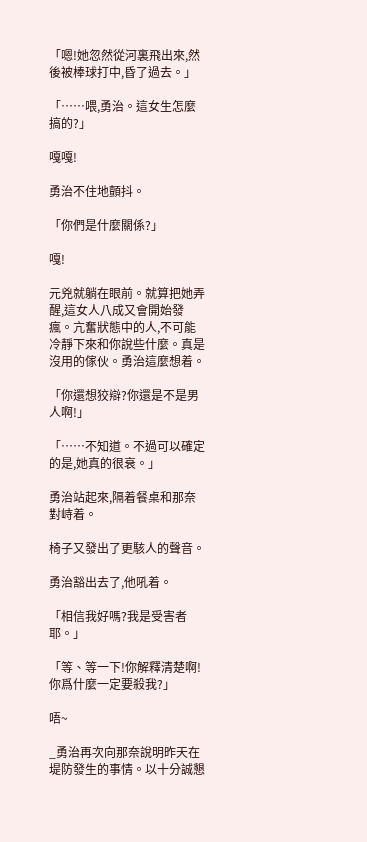「嗯!她忽然從河裏飛出來,然後被棒球打中,昏了過去。」

「……喂,勇治。這女生怎麼搞的?」

嘎嘎!

勇治不住地顫抖。

「你們是什麼關係?」

嘎!

元兇就躺在眼前。就算把她弄醒,這女人八成又會開始發瘋。亢奮狀態中的人,不可能冷靜下來和你說些什麼。真是沒用的傢伙。勇治這麼想着。

「你還想狡辯?你還是不是男人啊!」

「……不知道。不過可以確定的是,她真的很衰。」

勇治站起來,隔着餐桌和那奈對峙着。

椅子又發出了更駭人的聲音。

勇治豁出去了,他吼着。

「相信我好嗎?我是受害者耶。」

「等、等一下!你解釋清楚啊!你爲什麼一定要殺我?」

唔~

_勇治再次向那奈說明昨天在堤防發生的事情。以十分誠懇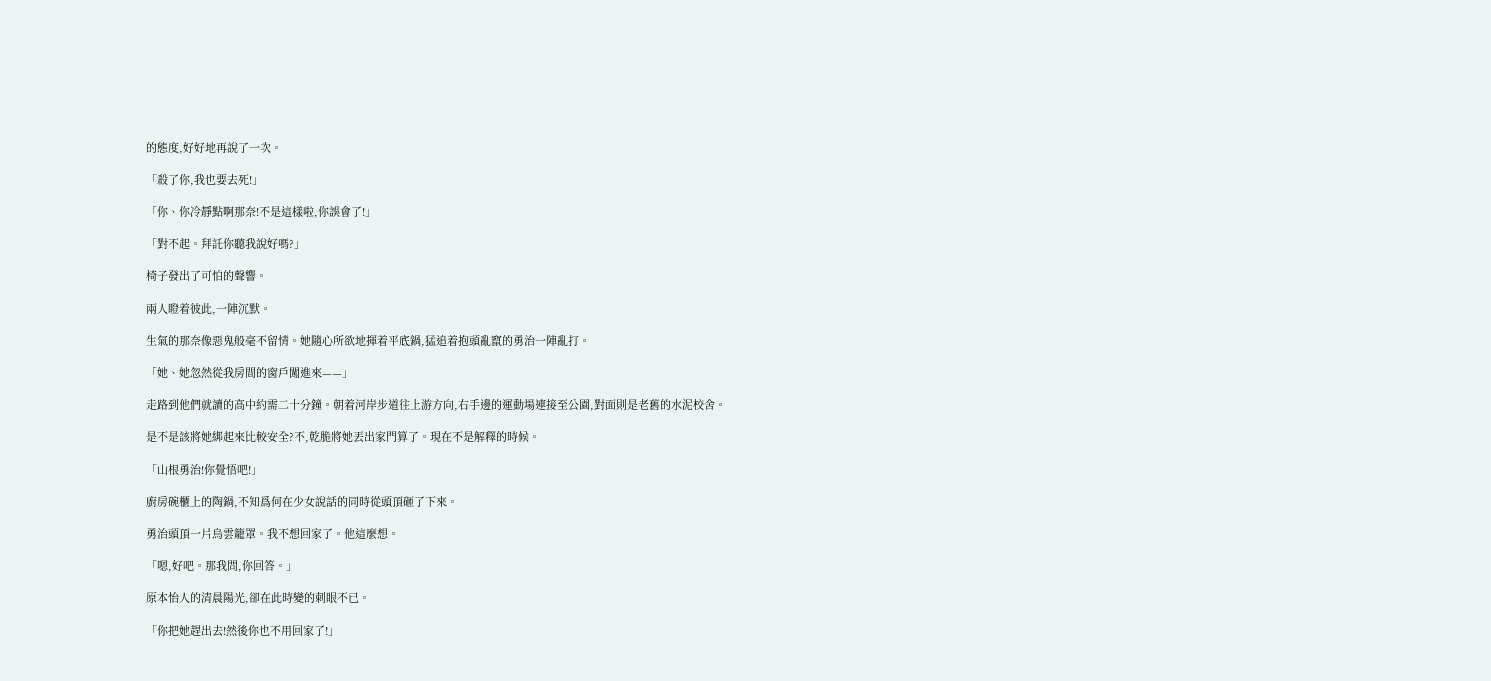的態度,好好地再說了一次。

「殺了你,我也要去死!」

「你、你冷靜點啊那奈!不是這樣啦,你誤會了!」

「對不起。拜託你聽我說好嗎?」

椅子發出了可怕的聲響。

兩人瞪着彼此,一陣沉默。

生氣的那奈像惡鬼般毫不留情。她隨心所欲地揮着平底鍋,猛追着抱頭亂竄的勇治一陣亂打。

「她、她忽然從我房間的窗戶闖進來——」

走路到他們就讀的高中約需二十分鐘。朝着河岸步道往上游方向,右手邊的運動場連接至公園,對面則是老舊的水泥校舍。

是不是該將她綁起來比較安全?不,乾脆將她丟出家門算了。現在不是解釋的時候。

「山根勇治!你覺悟吧!」

廚房碗櫃上的陶鍋,不知爲何在少女說話的同時從頭頂砸了下來。

勇治頭頂一片烏雲籠罩。我不想回家了。他這麼想。

「嗯,好吧。那我問,你回答。」

原本怡人的清晨陽光,卻在此時變的刺眼不已。

「你把她趕出去!然後你也不用回家了!」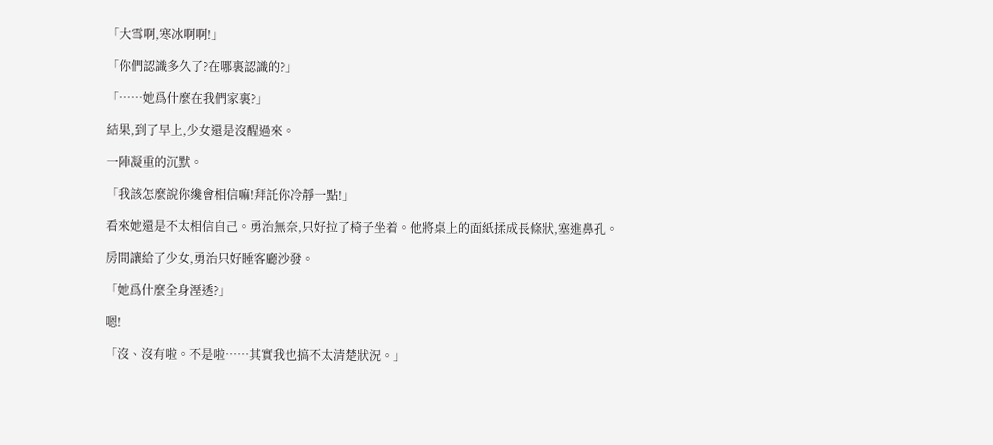「大雪啊,寒冰啊啊!」

「你們認識多久了?在哪裏認識的?」

「……她爲什麼在我們家裏?」

結果,到了早上,少女還是沒醒過來。

一陣凝重的沉默。

「我該怎麼說你纔會相信嘛!拜託你冷靜一點!」

看來她還是不太相信自己。勇治無奈,只好拉了椅子坐着。他將桌上的面紙揉成長條狀,塞進鼻孔。

房間讓給了少女,勇治只好睡客廳沙發。

「她爲什麼全身溼透?」

嗯!

「沒、沒有啦。不是啦……其實我也搞不太清楚狀況。」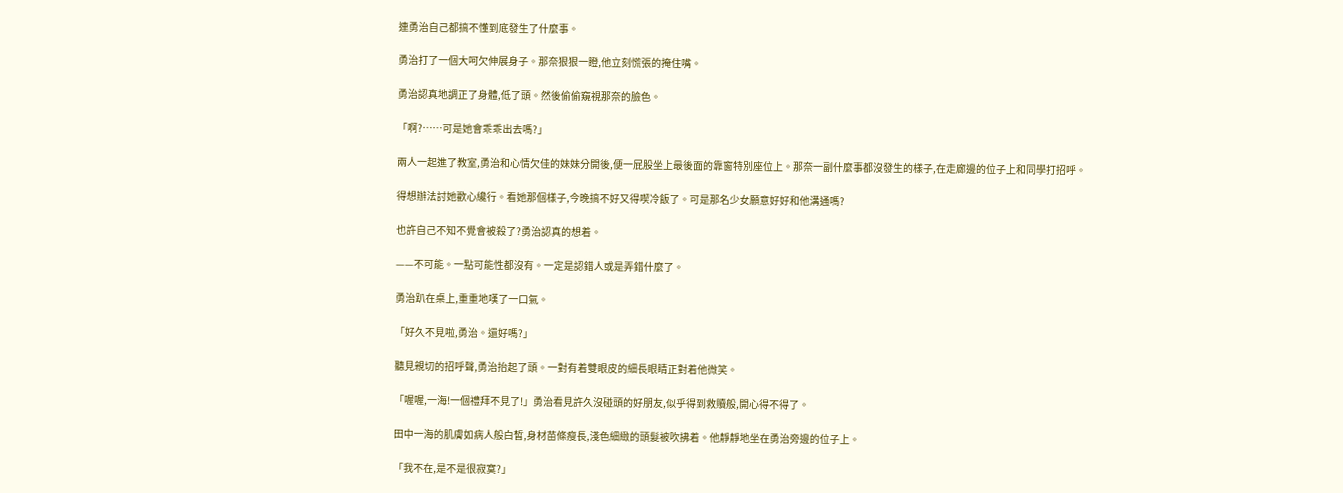連勇治自己都搞不懂到底發生了什麼事。

勇治打了一個大呵欠伸展身子。那奈狠狠一瞪,他立刻慌張的掩住嘴。

勇治認真地調正了身體,低了頭。然後偷偷窺視那奈的臉色。

「啊?……可是她會乖乖出去嗎?」

兩人一起進了教室,勇治和心情欠佳的妹妹分開後,便一屁股坐上最後面的靠窗特別座位上。那奈一副什麼事都沒發生的樣子,在走廊邊的位子上和同學打招呼。

得想辦法討她歡心纔行。看她那個樣子,今晚搞不好又得喫冷飯了。可是那名少女願意好好和他溝通嗎?

也許自己不知不覺會被殺了?勇治認真的想着。

——不可能。一點可能性都沒有。一定是認錯人或是弄錯什麼了。

勇治趴在桌上,重重地嘆了一口氣。

「好久不見啦,勇治。還好嗎?」

聽見親切的招呼聲,勇治抬起了頭。一對有着雙眼皮的細長眼睛正對着他微笑。

「喔喔,一海!一個禮拜不見了!」勇治看見許久沒碰頭的好朋友,似乎得到救贖般,開心得不得了。

田中一海的肌膚如病人般白皙,身材苗條瘦長,淺色細緻的頭髮被吹拂着。他靜靜地坐在勇治旁邊的位子上。

「我不在,是不是很寂寞?」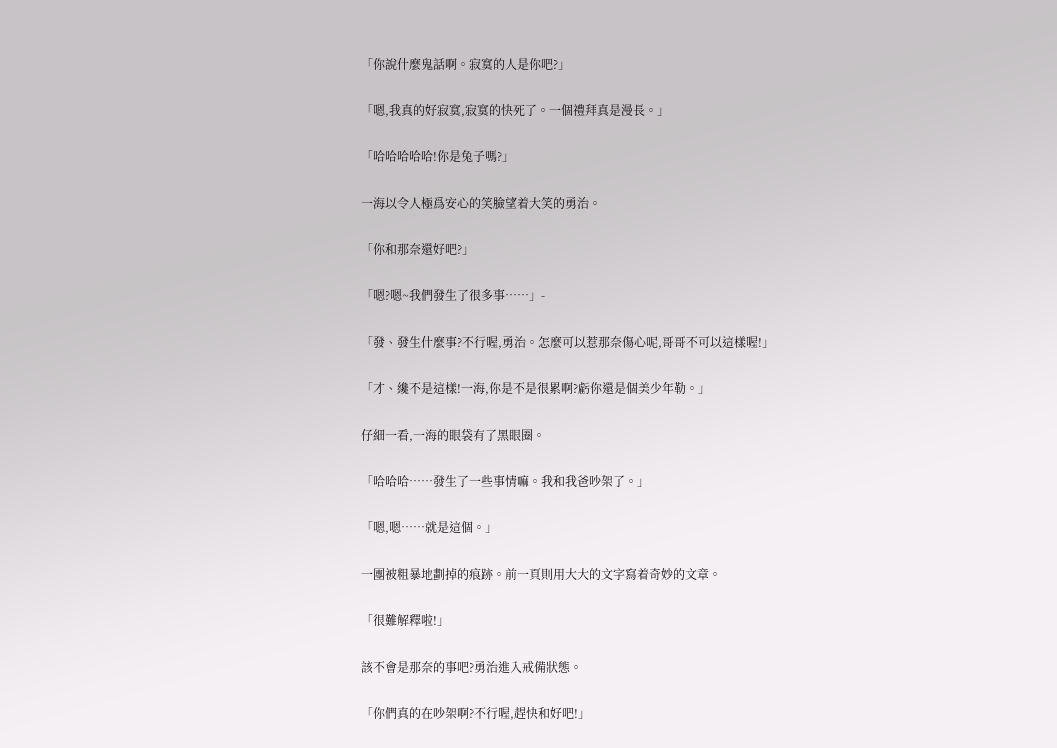「你說什麼鬼話啊。寂寞的人是你吧?」

「嗯,我真的好寂寞,寂寞的快死了。一個禮拜真是漫長。」

「哈哈哈哈哈!你是兔子嗎?」

一海以令人極爲安心的笑臉望着大笑的勇治。

「你和那奈還好吧?」

「嗯?嗯~我們發生了很多事……」-

「發、發生什麼事?不行喔,勇治。怎麼可以惹那奈傷心呢,哥哥不可以這樣喔!」

「才、纔不是這樣!一海,你是不是很累啊?虧你還是個美少年勒。」

仔細一看,一海的眼袋有了黑眼圈。

「哈哈哈……發生了一些事情嘛。我和我爸吵架了。」

「嗯,嗯……就是這個。」

一團被粗暴地劃掉的痕跡。前一頁則用大大的文字寫着奇妙的文章。

「很難解釋啦!」

該不會是那奈的事吧?勇治進入戒備狀態。

「你們真的在吵架啊?不行喔,趕快和好吧!」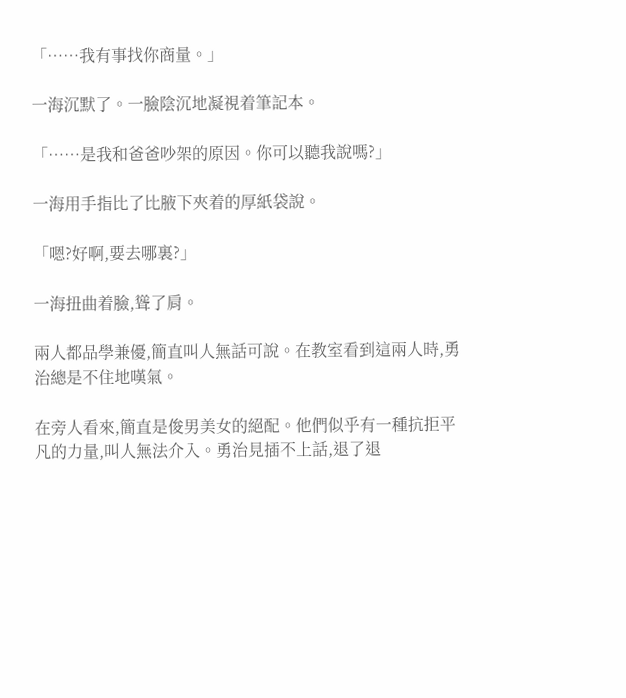「……我有事找你商量。」

一海沉默了。一臉陰沉地凝視着筆記本。

「……是我和爸爸吵架的原因。你可以聽我說嗎?」

一海用手指比了比腋下夾着的厚紙袋說。

「嗯?好啊,要去哪裏?」

一海扭曲着臉,聳了肩。

兩人都品學兼優,簡直叫人無話可說。在教室看到這兩人時,勇治總是不住地嘆氣。

在旁人看來,簡直是俊男美女的絕配。他們似乎有一種抗拒平凡的力量,叫人無法介入。勇治見插不上話,退了退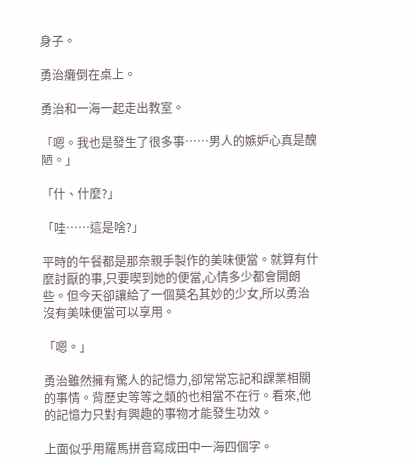身子。

勇治癱倒在桌上。

勇治和一海一起走出教室。

「嗯。我也是發生了很多事……男人的嫉妒心真是醜陋。」

「什、什麼?」

「哇……這是啥?」

平時的午餐都是那奈親手製作的美味便當。就算有什麼討厭的事,只要喫到她的便當,心情多少都會開朗些。但今天卻讓給了一個莫名其妙的少女,所以勇治沒有美味便當可以享用。

「嗯。」

勇治雖然擁有驚人的記憶力,卻常常忘記和課業相關的事情。背歷史等等之類的也相當不在行。看來,他的記憶力只對有興趣的事物才能發生功效。

上面似乎用羅馬拼音寫成田中一海四個字。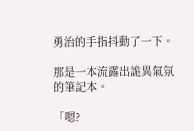勇治的手指抖動了一下。

那是一本流露出詭異氣氛的筆記本。

「嗯?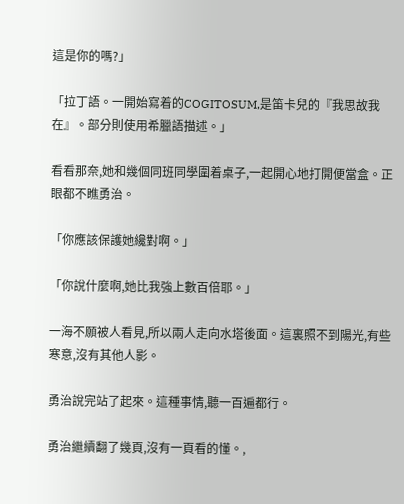這是你的嗎?」

「拉丁語。一開始寫着的COGITOSUM,是笛卡兒的『我思故我在』。部分則使用希臘語描述。」

看看那奈,她和幾個同班同學圍着桌子,一起開心地打開便當盒。正眼都不瞧勇治。

「你應該保護她纔對啊。」

「你說什麼啊,她比我強上數百倍耶。」

一海不願被人看見,所以兩人走向水塔後面。這裏照不到陽光,有些寒意,沒有其他人影。

勇治說完站了起來。這種事情,聽一百遍都行。

勇治繼續翻了幾頁,沒有一頁看的懂。,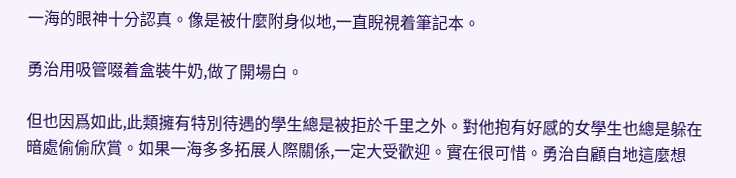一海的眼神十分認真。像是被什麼附身似地,一直睨視着筆記本。

勇治用吸管啜着盒裝牛奶,做了開場白。

但也因爲如此,此類擁有特別待遇的學生總是被拒於千里之外。對他抱有好感的女學生也總是躲在暗處偷偷欣賞。如果一海多多拓展人際關係,一定大受歡迎。實在很可惜。勇治自顧自地這麼想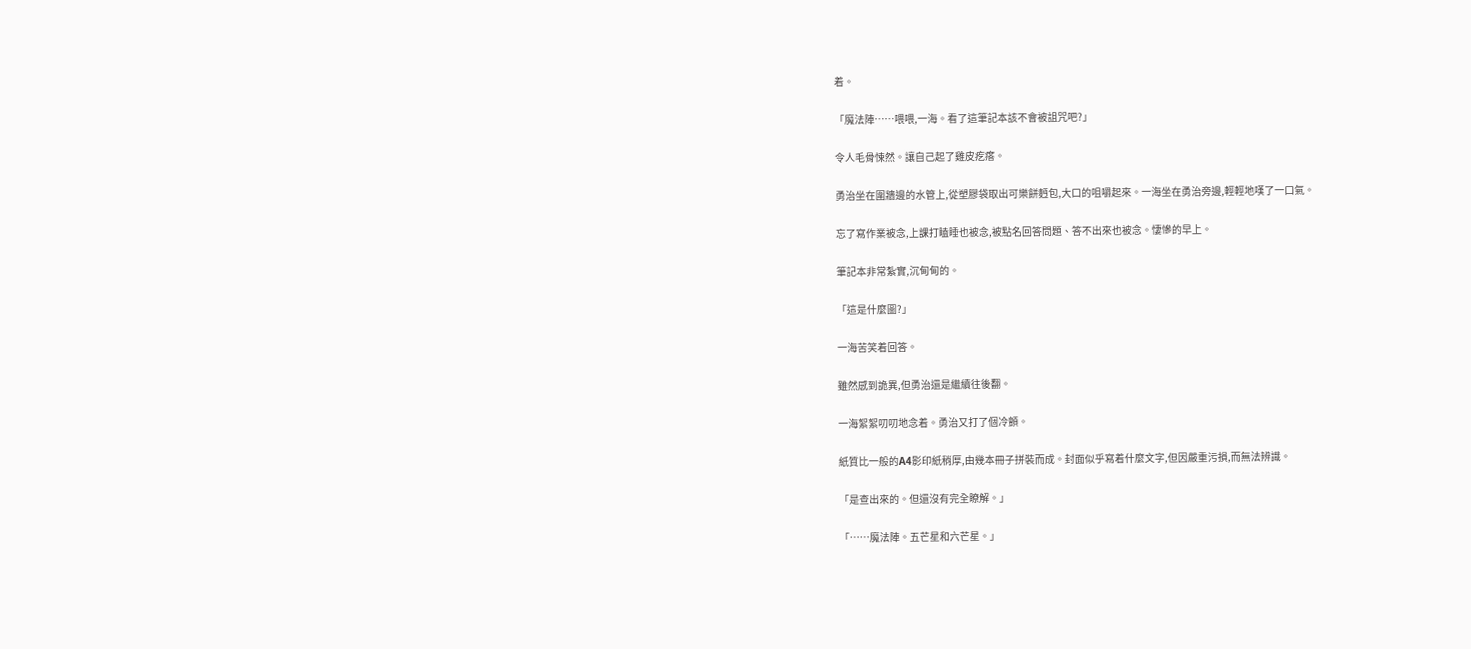着。

「魔法陣……喂喂,一海。看了這筆記本該不會被詛咒吧?」

令人毛骨悚然。讓自己起了雞皮疙瘩。

勇治坐在圍牆邊的水管上,從塑膠袋取出可樂餅麪包,大口的咀嚼起來。一海坐在勇治旁邊,輕輕地嘆了一口氣。

忘了寫作業被念,上課打瞌睡也被念,被點名回答問題、答不出來也被念。悽慘的早上。

筆記本非常紮實,沉甸甸的。

「這是什麼圖?」

一海苦笑着回答。

雖然感到詭異,但勇治還是繼續往後翻。

一海絮絮叨叨地念着。勇治又打了個冷顫。

紙質比一般的A4影印紙稍厚,由幾本冊子拼裝而成。封面似乎寫着什麼文字,但因嚴重污損,而無法辨識。

「是查出來的。但還沒有完全瞭解。」

「……魔法陣。五芒星和六芒星。」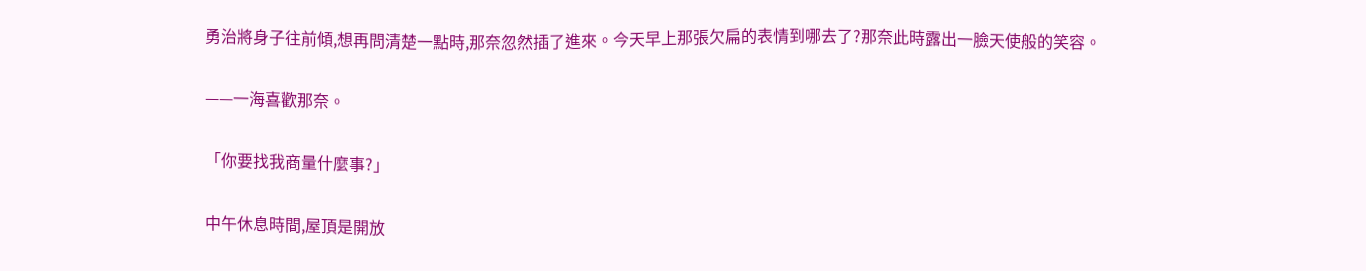勇治將身子往前傾,想再問清楚一點時,那奈忽然插了進來。今天早上那張欠扁的表情到哪去了?那奈此時露出一臉天使般的笑容。

——一海喜歡那奈。

「你要找我商量什麼事?」

中午休息時間,屋頂是開放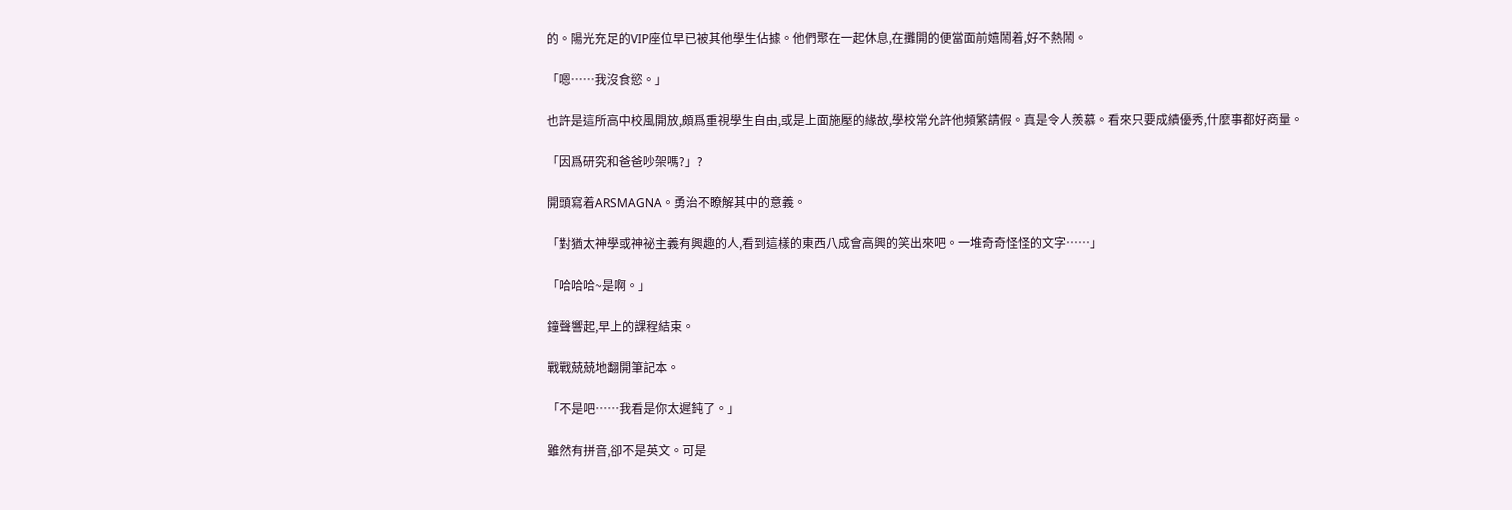的。陽光充足的VIP座位早已被其他學生佔據。他們聚在一起休息,在攤開的便當面前嬉鬧着,好不熱鬧。

「嗯……我沒食慾。」

也許是這所高中校風開放,頗爲重視學生自由,或是上面施壓的緣故,學校常允許他頻繁請假。真是令人羨慕。看來只要成績優秀,什麼事都好商量。

「因爲研究和爸爸吵架嗎?」?

開頭寫着ARSMAGNA。勇治不瞭解其中的意義。

「對猶太神學或神祕主義有興趣的人,看到這樣的東西八成會高興的笑出來吧。一堆奇奇怪怪的文字……」

「哈哈哈~是啊。」

鐘聲響起,早上的課程結束。

戰戰兢兢地翻開筆記本。

「不是吧……我看是你太遲鈍了。」

雖然有拼音,卻不是英文。可是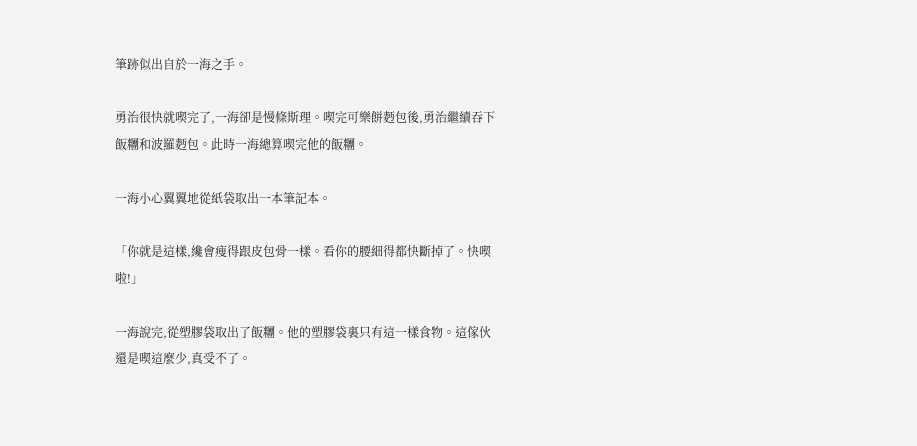筆跡似出自於一海之手。

勇治很快就喫完了,一海卻是慢條斯理。喫完可樂餅麪包後,勇治繼續吞下飯糰和波羅麪包。此時一海總算喫完他的飯糰。

一海小心翼翼地從紙袋取出一本筆記本。

「你就是這樣,纔會瘦得跟皮包骨一樣。看你的腰細得都快斷掉了。快喫啦!」

一海說完,從塑膠袋取出了飯糰。他的塑膠袋裏只有這一樣食物。這傢伙還是喫這麼少,真受不了。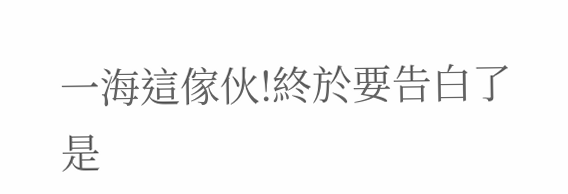一海這傢伙!終於要告白了是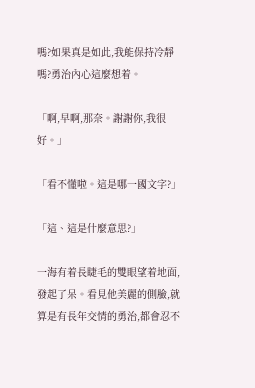嗎?如果真是如此,我能保持冷靜嗎?勇治內心這麼想着。

「啊,早啊,那奈。謝謝你,我很好。」

「看不懂啦。這是哪一國文字?」

「這、這是什麼意思?」

一海有着長睫毛的雙眼望着地面,發起了呆。看見他美麗的側臉,就算是有長年交情的勇治,都會忍不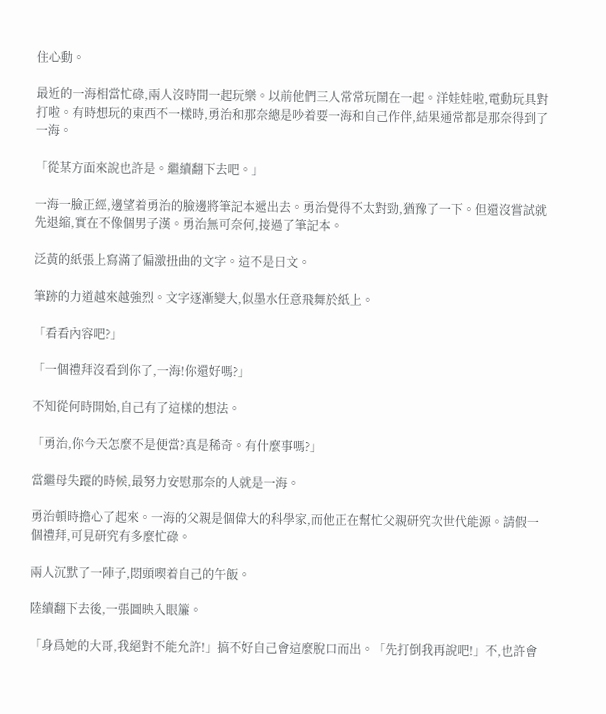住心動。

最近的一海相當忙碌,兩人沒時間一起玩樂。以前他們三人常常玩鬧在一起。洋娃娃啦,電動玩具對打啦。有時想玩的東西不一樣時,勇治和那奈總是吵着要一海和自己作伴,結果通常都是那奈得到了一海。

「從某方面來說也許是。繼續翻下去吧。」

一海一臉正經,邊望着勇治的臉邊將筆記本遞出去。勇治覺得不太對勁,猶豫了一下。但還沒嘗試就先退縮,實在不像個男子漢。勇治無可奈何,接過了筆記本。

泛黃的紙張上寫滿了偏激扭曲的文字。這不是日文。

筆跡的力道越來越強烈。文字逐漸變大,似墨水任意飛舞於紙上。

「看看內容吧?」

「一個禮拜沒看到你了,一海!你還好嗎?」

不知從何時開始,自己有了這樣的想法。

「勇治,你今天怎麼不是便當?真是稀奇。有什麼事嗎?」

當繼母失蹤的時候,最努力安慰那奈的人就是一海。

勇治頓時擔心了起來。一海的父親是個偉大的科學家,而他正在幫忙父親研究次世代能源。請假一個禮拜,可見研究有多麼忙碌。

兩人沉默了一陣子,悶頭喫着自己的午飯。

陸續翻下去後,一張圖映入眼簾。

「身爲她的大哥,我絕對不能允許!」搞不好自己會這麼脫口而出。「先打倒我再說吧!」不,也許會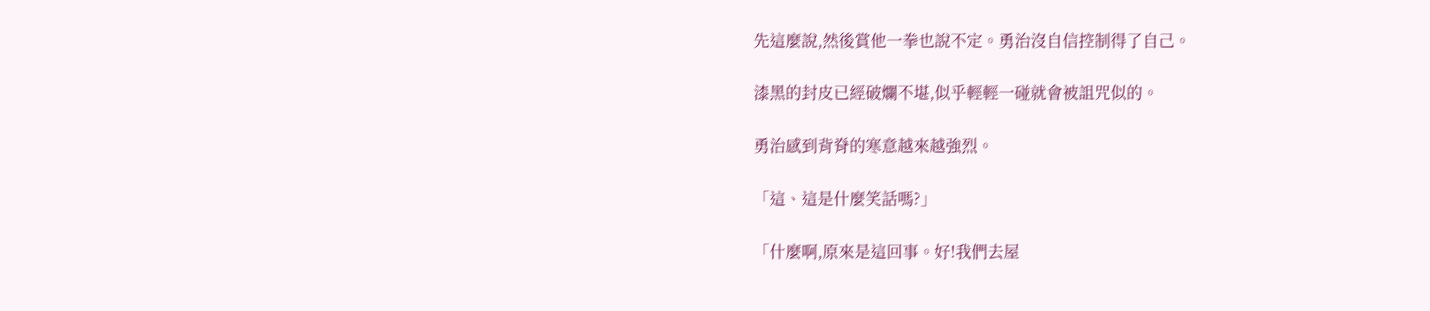先這麼說,然後賞他一拳也說不定。勇治沒自信控制得了自己。

漆黑的封皮已經破爛不堪,似乎輕輕一碰就會被詛咒似的。

勇治感到背脊的寒意越來越強烈。

「這、這是什麼笑話嗎?」

「什麼啊,原來是這回事。好!我們去屋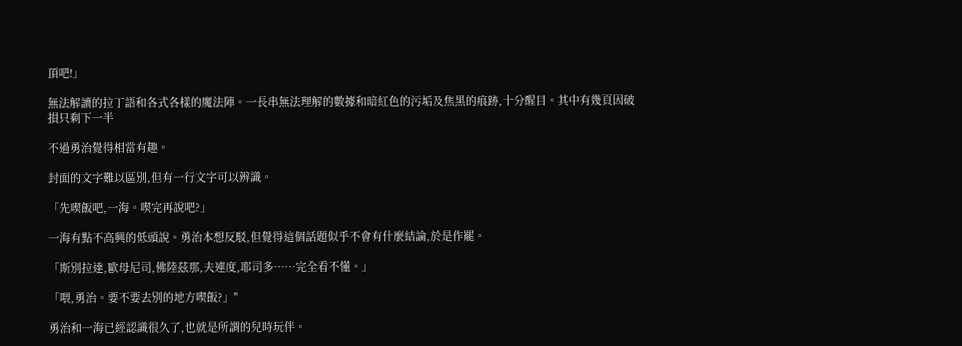頂吧!」

無法解讀的拉丁語和各式各樣的魔法陣。一長串無法理解的數據和暗紅色的污垢及焦黑的痕跡,十分醒目。其中有幾頁因破損只剩下一半

不過勇治覺得相當有趣。

封面的文字難以區別,但有一行文字可以辨識。

「先喫飯吧,一海。喫完再說吧?」

一海有點不高興的低頭說。勇治本想反駁,但覺得這個話題似乎不會有什麼結論,於是作罷。

「斯別拉達,歐母尼司,佛陸茲那,夫連度,耶司多……完全看不懂。」

「喂,勇治。要不要去別的地方喫飯?」"

勇治和一海已經認識很久了,也就是所謂的兒時玩伴。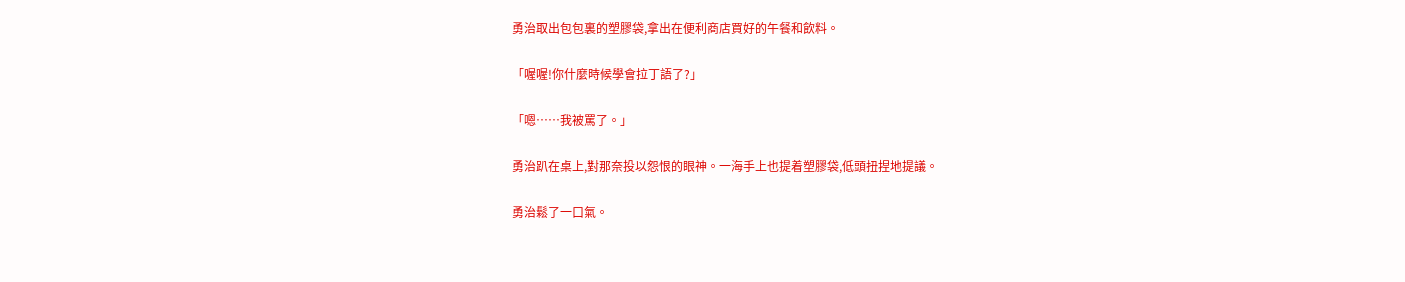勇治取出包包裏的塑膠袋,拿出在便利商店買好的午餐和飲料。

「喔喔!你什麼時候學會拉丁語了?」

「嗯……我被罵了。」

勇治趴在桌上,對那奈投以怨恨的眼神。一海手上也提着塑膠袋,低頭扭捏地提議。

勇治鬆了一口氣。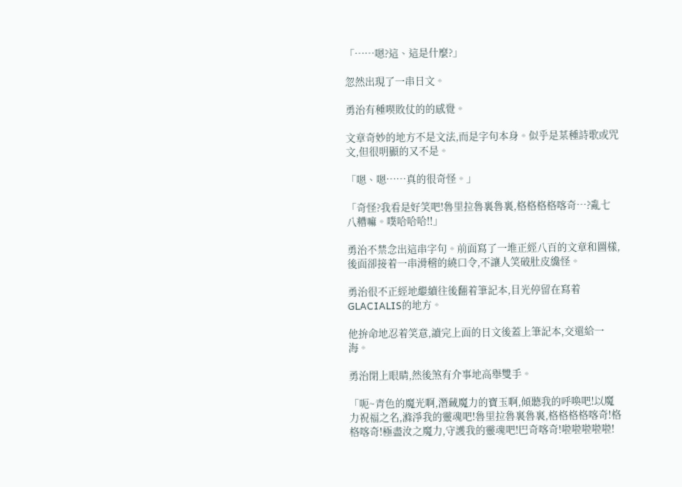「……嗯?這、這是什麼?」

忽然出現了一串日文。

勇治有種喫敗仗的的感覺。

文章奇妙的地方不是文法,而是字句本身。似乎是某種詩歌或咒文,但很明顯的又不是。

「嗯、嗯……真的很奇怪。」

「奇怪?我看是好笑吧!魯里拉魯裏魯裏,格格格格喀奇…?亂七八糟嘛。噗哈哈哈!!」

勇治不禁念出這串字句。前面寫了一堆正經八百的文章和圖樣,後面卻接着一串滑稽的繞口令,不讓人笑破肚皮纔怪。

勇治很不正經地繼續往後翻着筆記本,目光停留在寫着GLACIALIS的地方。

他拚命地忍着笑意,讀完上面的日文後蓋上筆記本,交還給一海。

勇治閉上眼睛,然後煞有介事地高舉雙手。

「呃~青色的魔光啊,潛藏魔力的寶玉啊,傾聽我的呼喚吧!以魔力祝福之名,滌淨我的靈魂吧!魯里拉魯裏魯裏,格格格格喀奇!格格喀奇!極盡汝之魔力,守護我的靈魂吧!巴奇喀奇!啦啦啦啦啦!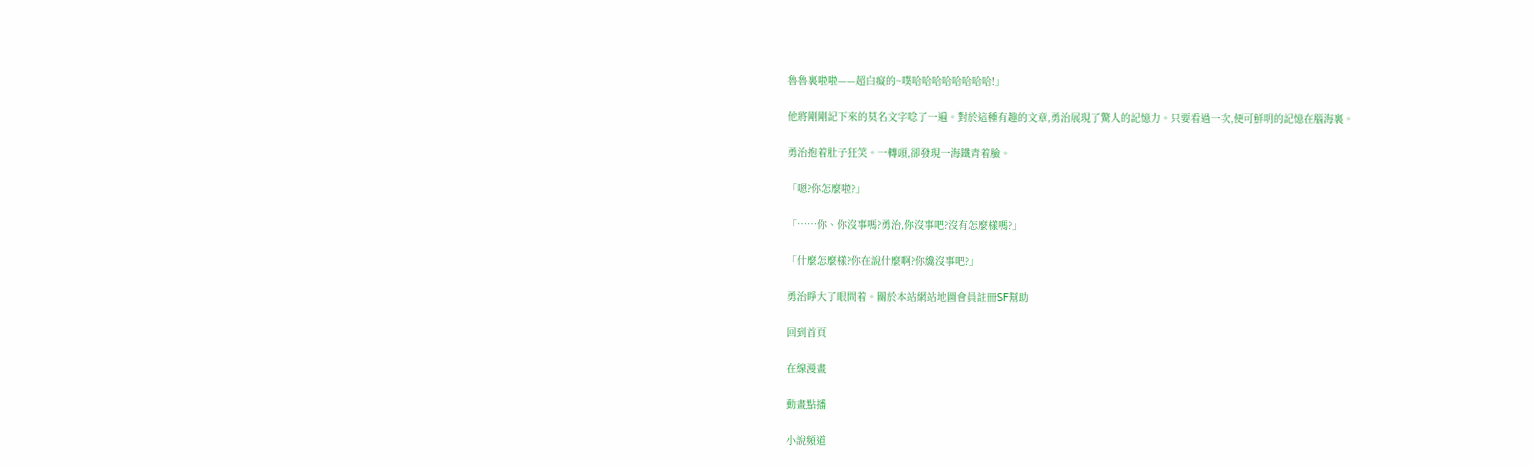魯魯裏啦啦——超白癡的~噗哈哈哈哈哈哈哈哈!」

他將剛剛記下來的莫名文字唸了一遍。對於這種有趣的文章,勇治展現了驚人的記憶力。只要看過一次,便可鮮明的記憶在腦海裏。

勇治抱着肚子狂笑。一轉頭,卻發現一海鐵青着臉。

「嗯?你怎麼啦?」

「……你、你沒事嗎?勇治,你沒事吧?沒有怎麼樣嗎?」

「什麼怎麼樣?你在說什麼啊?你纔沒事吧?」

勇治睜大了眼問着。關於本站網站地圖會員註冊SF幫助

回到首頁

在線漫畫

動畫點播

小說頻道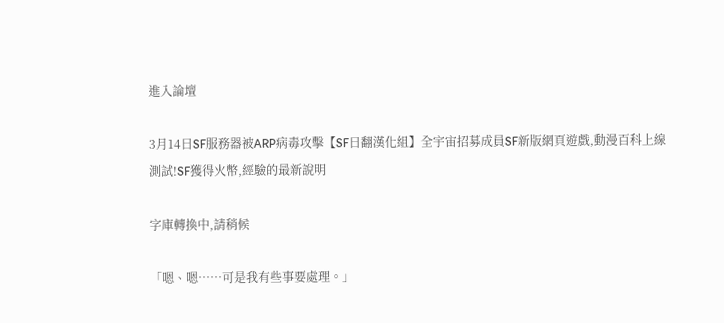進入論壇

3月14日SF服務器被ARP病毒攻擊【SF日翻漢化組】全宇宙招募成員SF新版網頁遊戲,動漫百科上線測試!SF獲得火幣,經驗的最新說明

字庫轉換中,請稍候

「嗯、嗯……可是我有些事要處理。」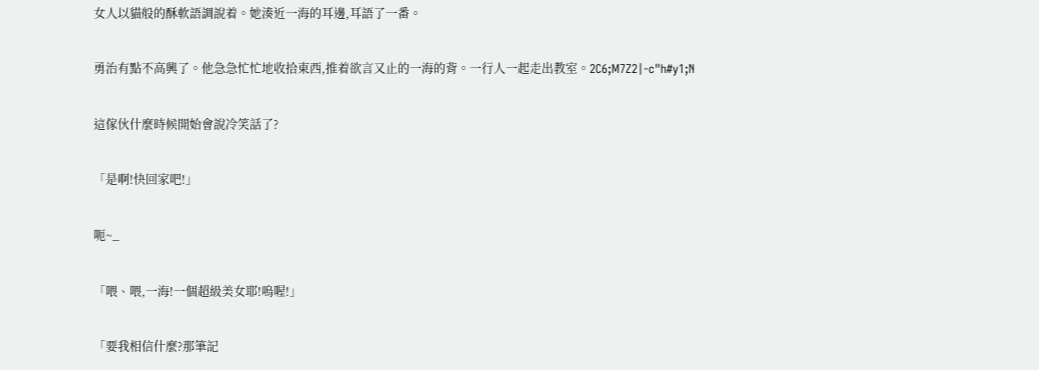女人以貓般的酥軟語調說着。她湊近一海的耳邊,耳語了一番。

勇治有點不高興了。他急急忙忙地收拾東西,推着欲言又止的一海的背。一行人一起走出教室。2C6;M7Z2|-c"h#y1;N

這傢伙什麼時候開始會說冷笑話了?

「是啊!快回家吧!」

呃~_

「喂、喂,一海!一個超級美女耶!嗚喔!」

「要我相信什麼?那筆記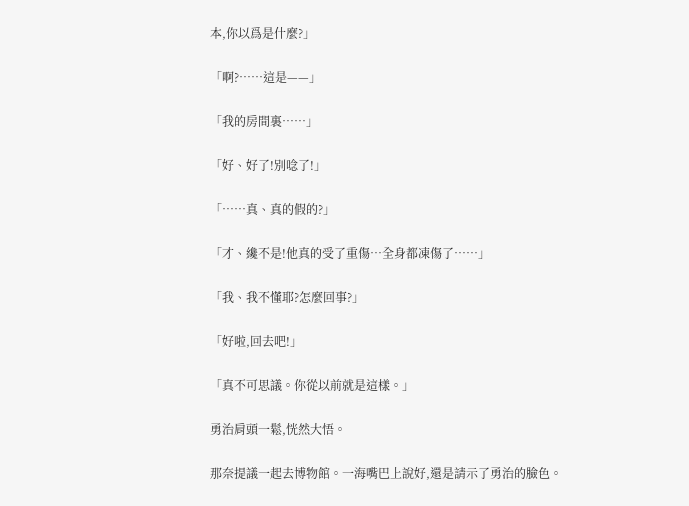本,你以爲是什麼?」

「啊?……這是——」

「我的房間裏……」

「好、好了!別唸了!」

「……真、真的假的?」

「才、纔不是!他真的受了重傷…全身都凍傷了……」

「我、我不懂耶?怎麼回事?」

「好啦,回去吧!」

「真不可思議。你從以前就是這樣。」

勇治肩頭一鬆,恍然大悟。

那奈提議一起去博物館。一海嘴巴上說好,還是請示了勇治的臉色。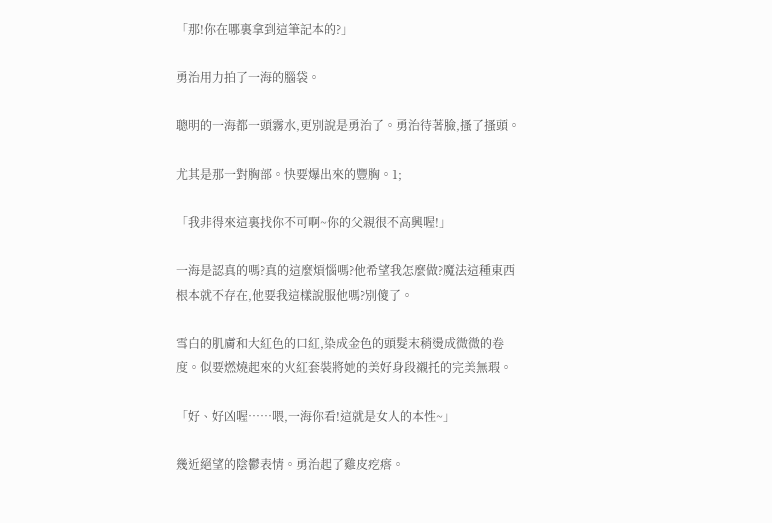「那!你在哪裏拿到這筆記本的?」

勇治用力拍了一海的腦袋。

聰明的一海都一頭霧水,更別說是勇治了。勇治待著臉,搔了搔頭。

尤其是那一對胸部。快要爆出來的豐胸。1;

「我非得來這裏找你不可啊~你的父親很不高興喔!」

一海是認真的嗎?真的這麼煩惱嗎?他希望我怎麼做?魔法這種東西根本就不存在,他要我這樣說服他嗎?別傻了。

雪白的肌膚和大紅色的口紅,染成金色的頭髮末稍燙成微微的卷度。似要燃燒起來的火紅套裝將她的美好身段襯托的完美無瑕。

「好、好凶喔……喂,一海你看!這就是女人的本性~」

幾近絕望的陰鬱表情。勇治起了雞皮疙瘩。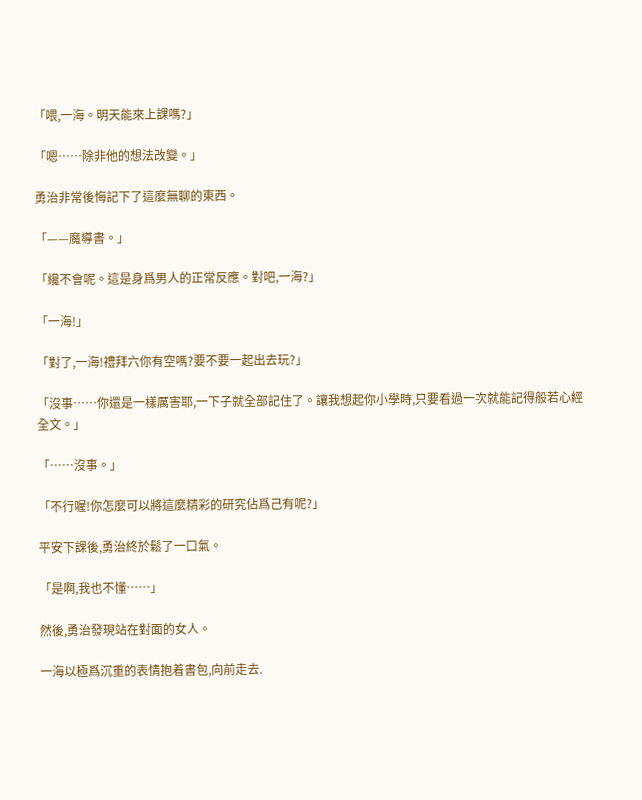「喂,一海。明天能來上課嗎?」

「嗯……除非他的想法改變。」

勇治非常後悔記下了這麼無聊的東西。

「——魔導書。」

「纔不會呢。這是身爲男人的正常反應。對吧,一海?」

「一海!」

「對了,一海!禮拜六你有空嗎?要不要一起出去玩?」

「沒事……你還是一樣厲害耶,一下子就全部記住了。讓我想起你小學時,只要看過一次就能記得般若心經全文。」

「……沒事。」

「不行喔!你怎麼可以將這麼精彩的研究佔爲己有呢?」

平安下課後,勇治終於鬆了一口氣。

「是啊,我也不懂……」

然後,勇治發現站在對面的女人。

一海以極爲沉重的表情抱着書包,向前走去.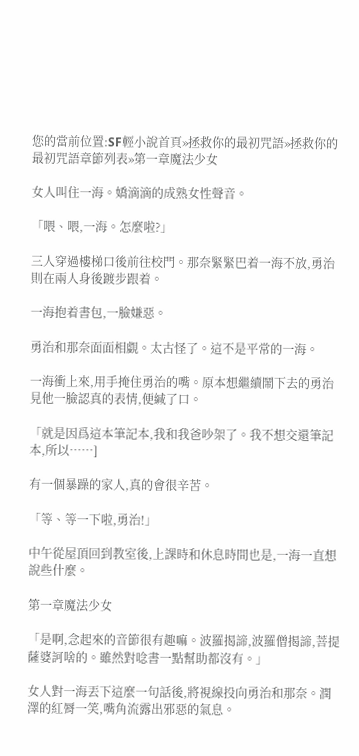您的當前位置:SF輕小說首頁»拯救你的最初咒語»拯救你的最初咒語章節列表»第一章魔法少女

女人叫住一海。嬌滴滴的成熟女性聲音。

「喂、喂,一海。怎麼啦?」

三人穿過樓梯口後前往校門。那奈緊緊巴着一海不放,勇治則在兩人身後踱步跟着。

一海抱着書包,一臉嫌惡。

勇治和那奈面面相覷。太古怪了。這不是平常的一海。

一海衝上來,用手掩住勇治的嘴。原本想繼續鬧下去的勇治見他一臉認真的表情,便緘了口。

「就是因爲這本筆記本,我和我爸吵架了。我不想交還筆記本,所以……]

有一個暴躁的家人,真的會很辛苦。

「等、等一下啦,勇治!」

中午從屋頂回到教室後,上課時和休息時間也是,一海一直想說些什麼。

第一章魔法少女

「是啊,念起來的音節很有趣嘛。波羅揭諦,波羅僧揭諦,菩提薩婆訶啥的。雖然對唸書一點幫助都沒有。」

女人對一海丟下這麼一句話後,將視線投向勇治和那奈。潤澤的紅脣一笑,嘴角流露出邪惡的氣息。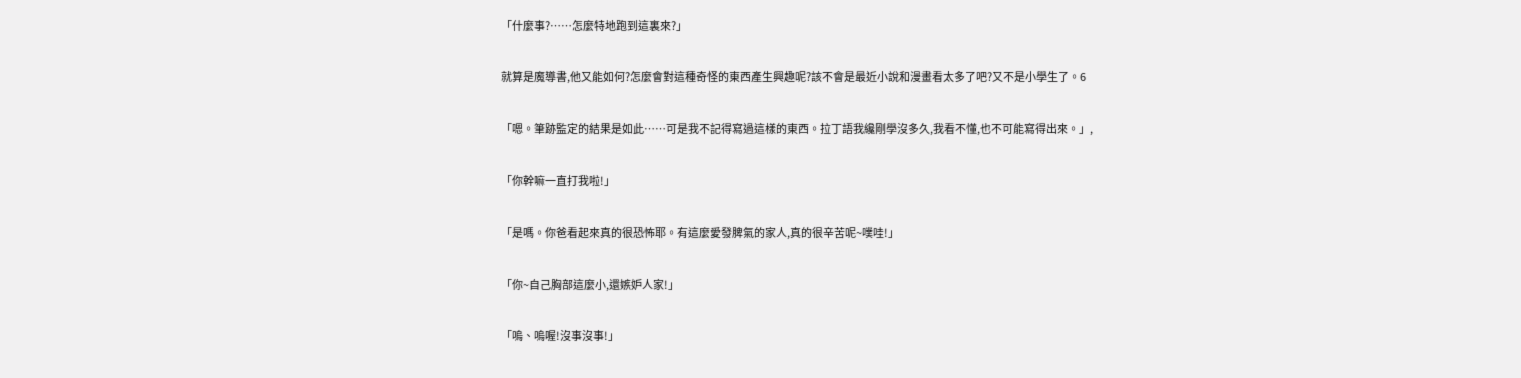「什麼事?……怎麼特地跑到這裏來?」

就算是魔導書,他又能如何?怎麼會對這種奇怪的東西產生興趣呢?該不會是最近小說和漫畫看太多了吧?又不是小學生了。6

「嗯。筆跡監定的結果是如此……可是我不記得寫過這樣的東西。拉丁語我纔剛學沒多久,我看不懂,也不可能寫得出來。」,

「你幹嘛一直打我啦!」

「是嗎。你爸看起來真的很恐怖耶。有這麼愛發脾氣的家人,真的很辛苦呢~噗哇!」

「你~自己胸部這麼小,還嫉妒人家!」

「嗚、嗚喔!沒事沒事!」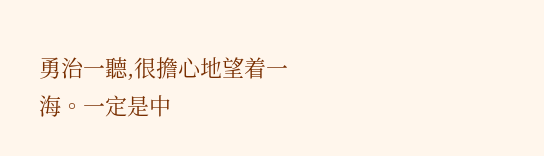勇治一聽,很擔心地望着一海。一定是中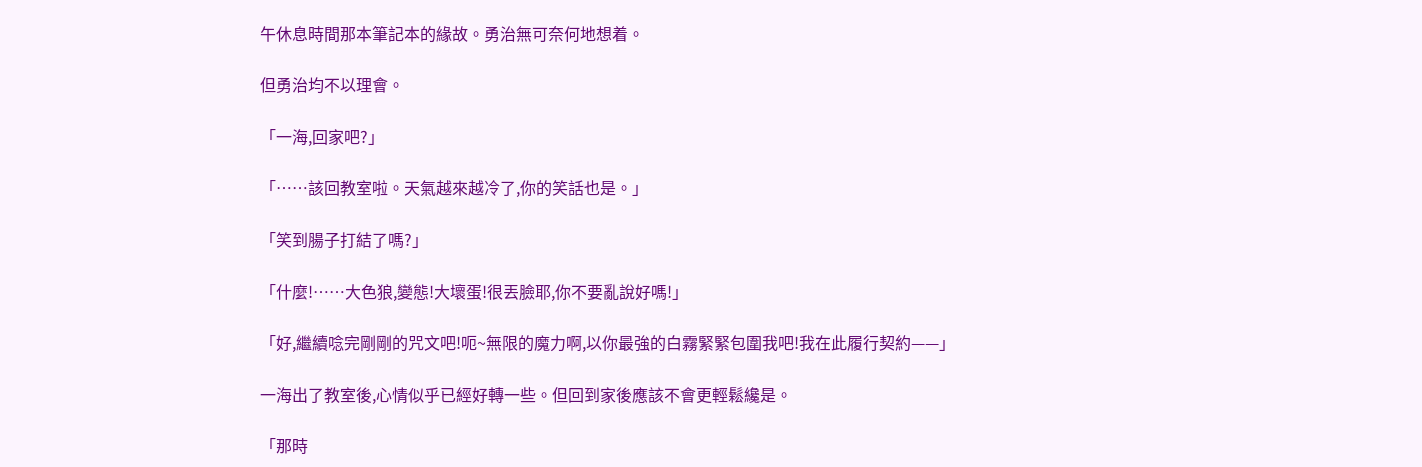午休息時間那本筆記本的緣故。勇治無可奈何地想着。

但勇治均不以理會。

「一海,回家吧?」

「……該回教室啦。天氣越來越冷了,你的笑話也是。」

「笑到腸子打結了嗎?」

「什麼!……大色狼,變態!大壞蛋!很丟臉耶,你不要亂說好嗎!」

「好,繼續唸完剛剛的咒文吧!呃~無限的魔力啊,以你最強的白霧緊緊包圍我吧!我在此履行契約——」

一海出了教室後,心情似乎已經好轉一些。但回到家後應該不會更輕鬆纔是。

「那時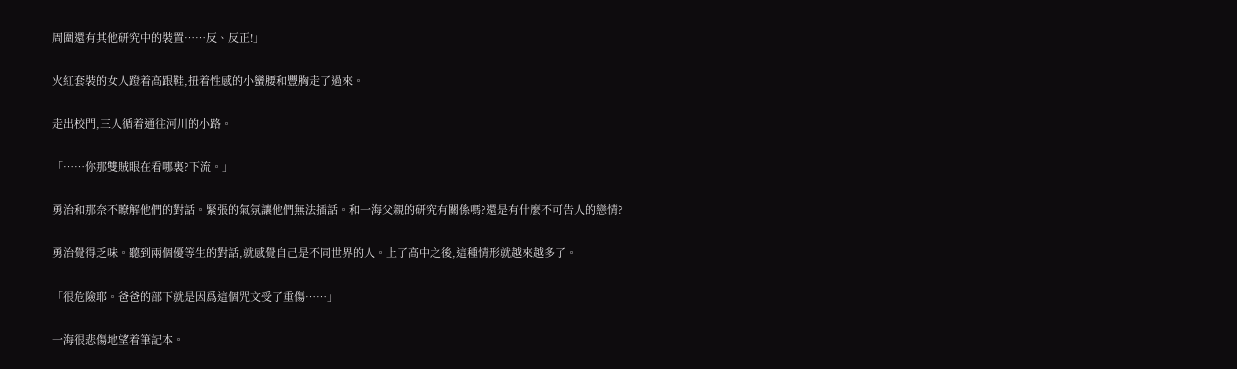周圍還有其他研究中的裝置……反、反正!」

火紅套裝的女人蹬着高跟鞋,扭着性感的小蠻腰和豐胸走了過來。

走出校門,三人循着通往河川的小路。

「……你那雙賊眼在看哪裏?下流。」

勇治和那奈不瞭解他們的對話。緊張的氣氛讓他們無法插話。和一海父親的研究有關係嗎?還是有什麼不可告人的戀情?

勇治覺得乏味。聽到兩個優等生的對話,就感覺自己是不同世界的人。上了高中之後,這種情形就越來越多了。

「很危險耶。爸爸的部下就是因爲這個咒文受了重傷……」

一海很悲傷地望着筆記本。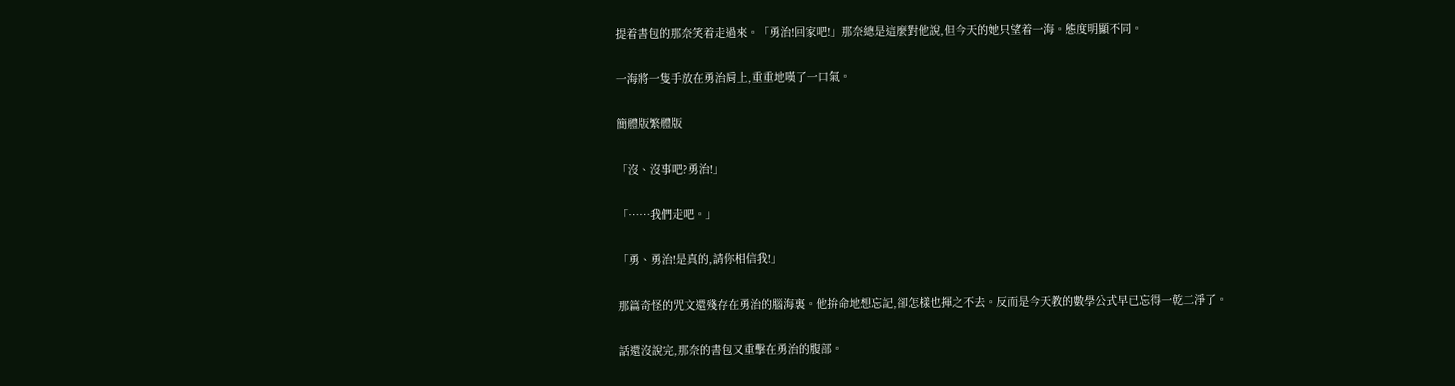提着書包的那奈笑着走過來。「勇治!回家吧!」那奈總是這麼對他說,但今天的她只望着一海。態度明顯不同。

一海將一隻手放在勇治肩上,重重地嘆了一口氣。

簡體版繁體版

「沒、沒事吧?勇治!」

「……我們走吧。」

「勇、勇治!是真的,請你相信我!」

那篇奇怪的咒文還殘存在勇治的腦海裏。他拚命地想忘記,卻怎樣也揮之不去。反而是今天教的數學公式早已忘得一乾二淨了。

話還沒說完,那奈的書包又重擊在勇治的腹部。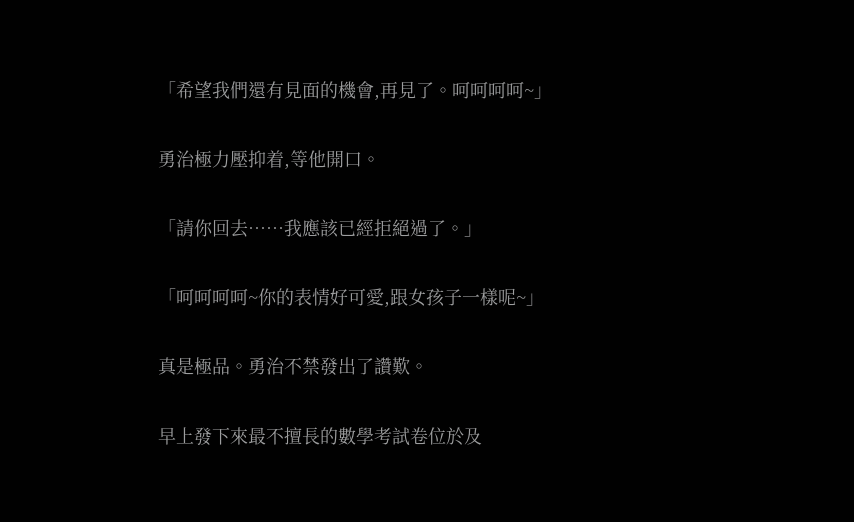「希望我們還有見面的機會,再見了。呵呵呵呵~」

勇治極力壓抑着,等他開口。

「請你回去……我應該已經拒絕過了。」

「呵呵呵呵~你的表情好可愛,跟女孩子一樣呢~」

真是極品。勇治不禁發出了讚歎。

早上發下來最不擅長的數學考試卷位於及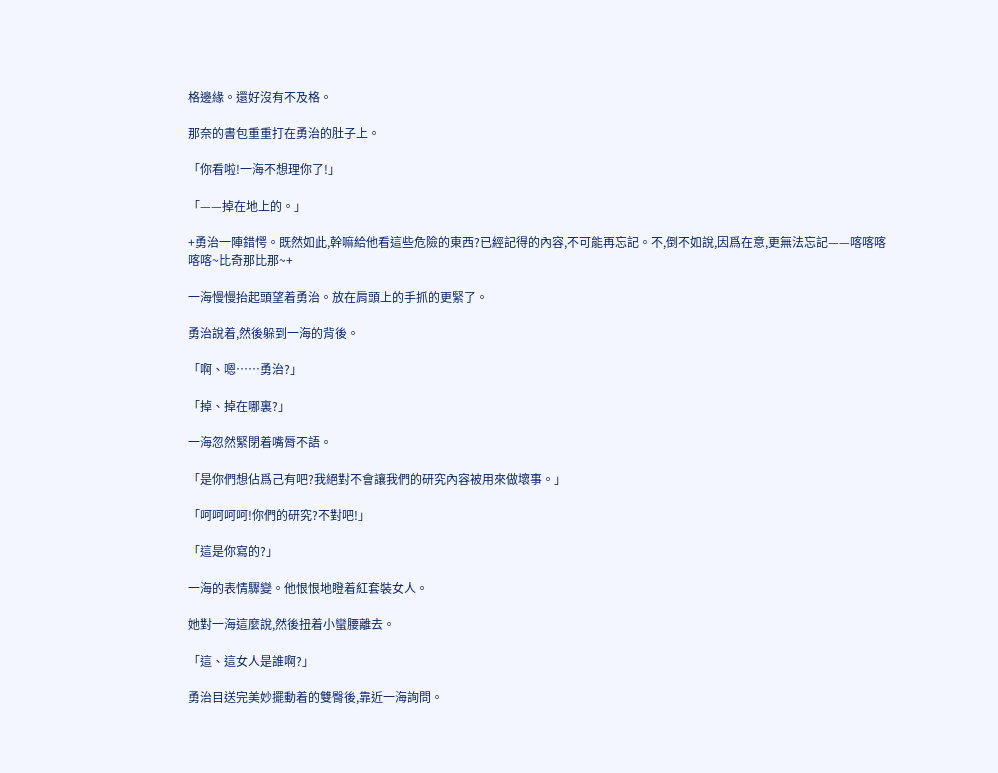格邊緣。還好沒有不及格。

那奈的書包重重打在勇治的肚子上。

「你看啦!一海不想理你了!」

「——掉在地上的。」

+勇治一陣錯愕。既然如此,幹嘛給他看這些危險的東西?已經記得的內容,不可能再忘記。不,倒不如說,因爲在意,更無法忘記——喀喀喀喀喀~比奇那比那~+

一海慢慢抬起頭望着勇治。放在肩頭上的手抓的更緊了。

勇治說着,然後躲到一海的背後。

「啊、嗯……勇治?」

「掉、掉在哪裏?」

一海忽然緊閉着嘴脣不語。

「是你們想佔爲己有吧?我絕對不會讓我們的研究內容被用來做壞事。」

「呵呵呵呵!你們的研究?不對吧!」

「這是你寫的?」

一海的表情驟變。他恨恨地瞪着紅套裝女人。

她對一海這麼說,然後扭着小蠻腰離去。

「這、這女人是誰啊?」

勇治目送完美妙擺動着的雙臀後,靠近一海詢問。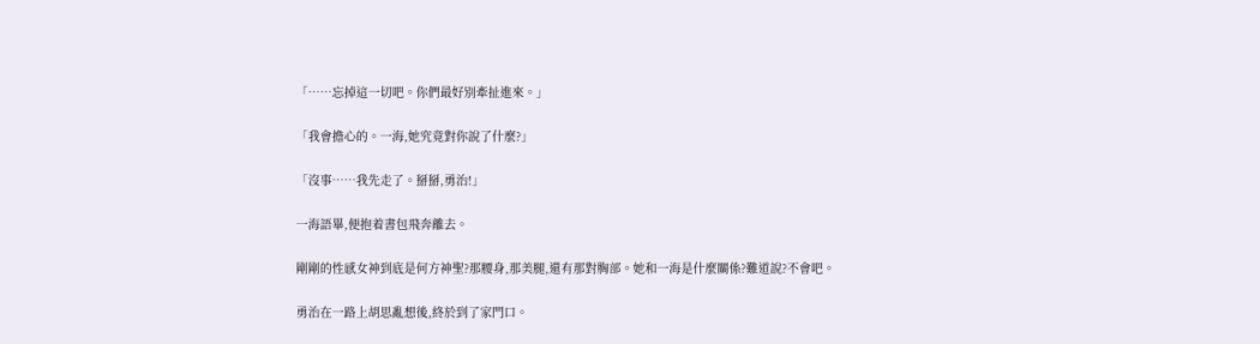「……忘掉這一切吧。你們最好別牽扯進來。」

「我會擔心的。一海,她究竟對你說了什麼?」

「沒事……我先走了。掰掰,勇治!」

一海語畢,便抱着書包飛奔離去。

剛剛的性感女神到底是何方神聖?那腰身,那美腿,還有那對胸部。她和一海是什麼關係?難道說?不會吧。

勇治在一路上胡思亂想後,終於到了家門口。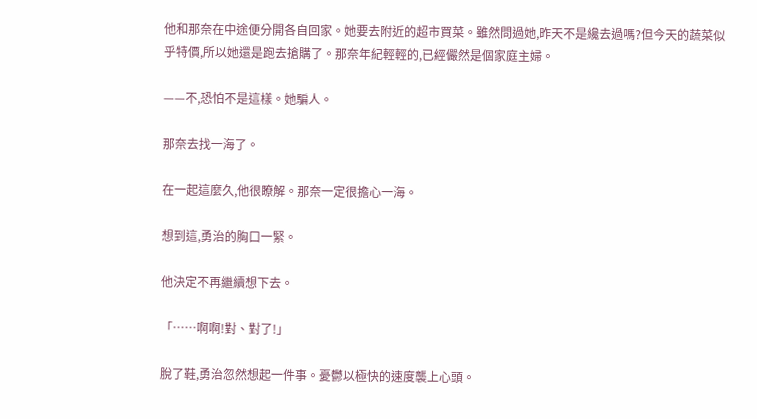他和那奈在中途便分開各自回家。她要去附近的超市買菜。雖然問過她,昨天不是纔去過嗎?但今天的蔬菜似乎特價,所以她還是跑去搶購了。那奈年紀輕輕的,已經儼然是個家庭主婦。

——不,恐怕不是這樣。她騙人。

那奈去找一海了。

在一起這麼久,他很瞭解。那奈一定很擔心一海。

想到這,勇治的胸口一緊。

他決定不再繼續想下去。

「……啊啊!對、對了!」

脫了鞋,勇治忽然想起一件事。憂鬱以極快的速度襲上心頭。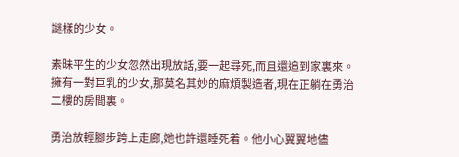謎樣的少女。

素昧平生的少女忽然出現放話,要一起尋死,而且還追到家裏來。擁有一對巨乳的少女,那莫名其妙的麻煩製造者,現在正躺在勇治二樓的房間裏。

勇治放輕腳步跨上走廊,她也許還睡死着。他小心翼翼地儘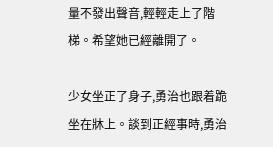量不發出聲音,輕輕走上了階梯。希望她已經離開了。

少女坐正了身子,勇治也跟着跪坐在牀上。談到正經事時,勇治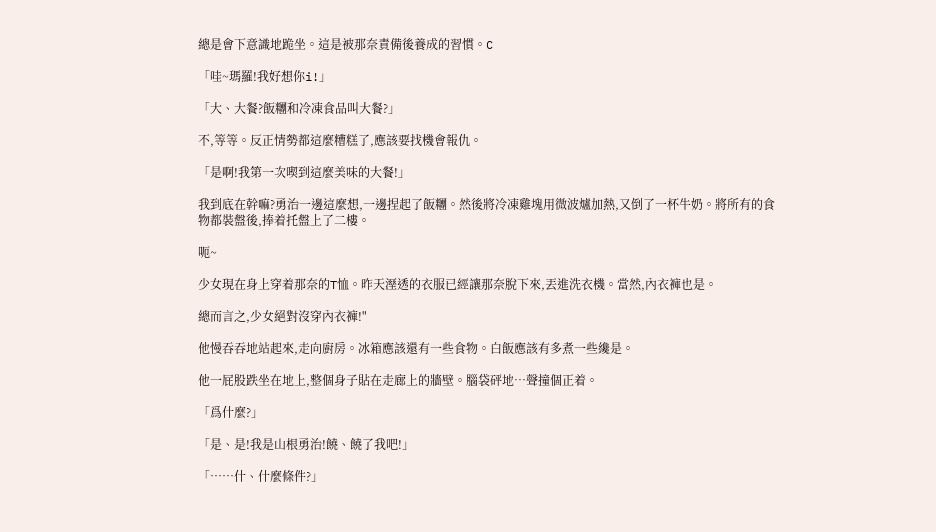總是會下意識地跪坐。這是被那奈責備後養成的習慣。C

「哇~瑪羅!我好想你i!」

「大、大餐?飯糰和冷凍食品叫大餐?」

不,等等。反正情勢都這麼糟糕了,應該要找機會報仇。

「是啊!我第一次喫到這麼美味的大餐!」

我到底在幹嘛?勇治一邊這麼想,一邊捏起了飯糰。然後將冷凍雞塊用微波爐加熱,又倒了一杯牛奶。將所有的食物都裝盤後,捧着托盤上了二樓。

呃~

少女現在身上穿着那奈的T恤。昨天溼透的衣服已經讓那奈脫下來,丟進洗衣機。當然,內衣褲也是。

總而言之,少女絕對沒穿內衣褲!"

他慢吞吞地站起來,走向廚房。冰箱應該還有一些食物。白飯應該有多煮一些纔是。

他一屁股跌坐在地上,整個身子貼在走廊上的牆壁。腦袋砰地…聲撞個正着。

「爲什麼?」

「是、是!我是山根勇治!饒、饒了我吧!」

「……什、什麼條件?」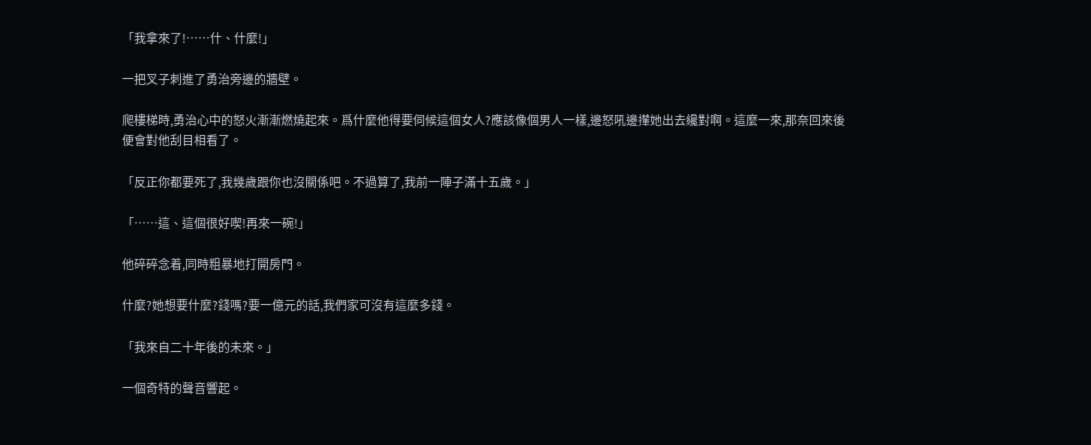「我拿來了!……什、什麼!」

一把叉子刺進了勇治旁邊的牆壁。

爬樓梯時,勇治心中的怒火漸漸燃燒起來。爲什麼他得要伺候這個女人?應該像個男人一樣,邊怒吼邊攆她出去纔對啊。這麼一來,那奈回來後便會對他刮目相看了。

「反正你都要死了,我幾歲跟你也沒關係吧。不過算了,我前一陣子滿十五歲。」

「……這、這個很好喫!再來一碗!」

他碎碎念着,同時粗暴地打開房門。

什麼?她想要什麼?錢嗎?要一億元的話,我們家可沒有這麼多錢。

「我來自二十年後的未來。」

一個奇特的聲音響起。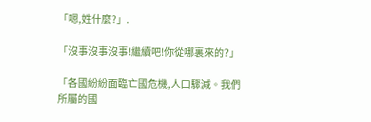「嗯,姓什麼?」.

「沒事沒事沒事!繼續吧!你從哪裏來的?」

「各國紛紛面臨亡國危機,人口驟減。我們所屬的國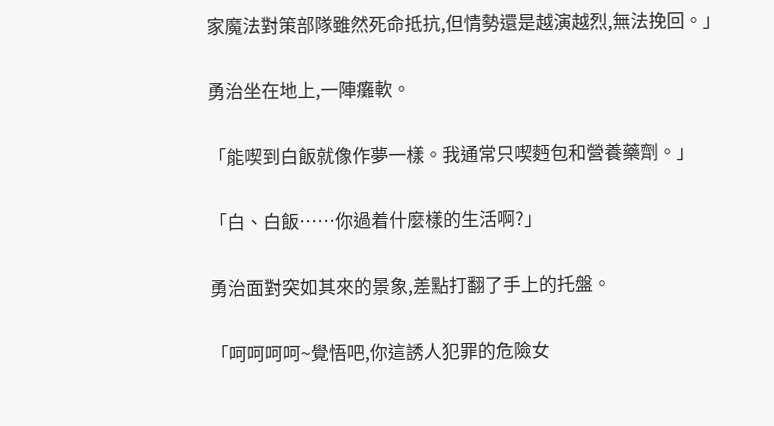家魔法對策部隊雖然死命抵抗,但情勢還是越演越烈,無法挽回。」

勇治坐在地上,一陣癱軟。

「能喫到白飯就像作夢一樣。我通常只喫麪包和營養藥劑。」

「白、白飯……你過着什麼樣的生活啊?」

勇治面對突如其來的景象,差點打翻了手上的托盤。

「呵呵呵呵~覺悟吧,你這誘人犯罪的危險女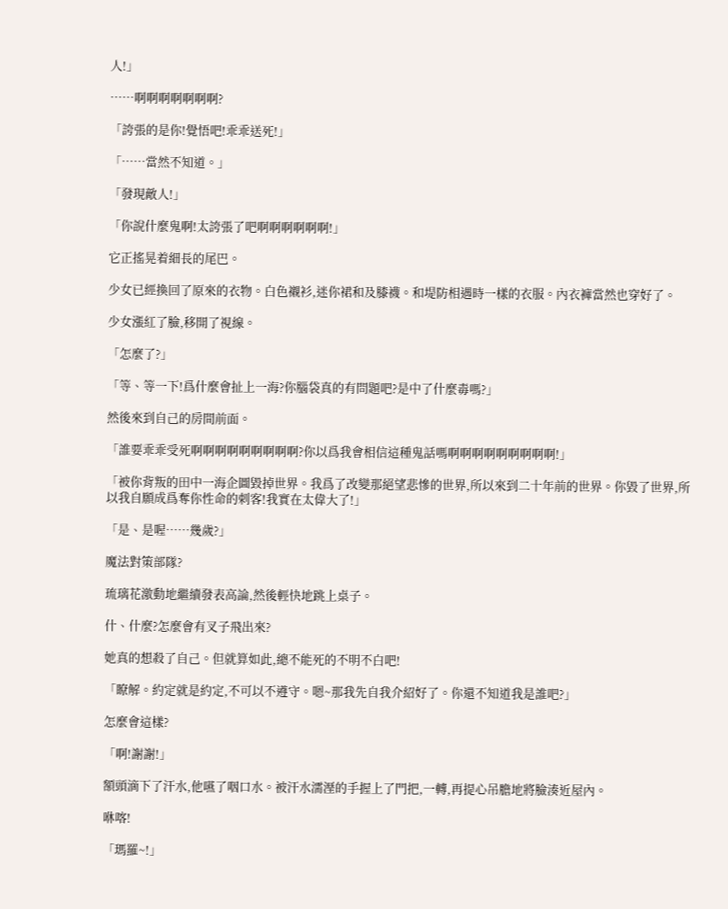人!」

……啊啊啊啊啊啊啊?

「誇張的是你!覺悟吧!乖乖送死!」

「……當然不知道。」

「發現敵人!」

「你說什麼鬼啊!太誇張了吧啊啊啊啊啊啊!」

它正搖晃着細長的尾巴。

少女已經換回了原來的衣物。白色襯衫,迷你裙和及膝襪。和堤防相遇時一樣的衣服。內衣褲當然也穿好了。

少女漲紅了臉,移開了視線。

「怎麼了?」

「等、等一下!爲什麼會扯上一海?你腦袋真的有問題吧?是中了什麼毒嗎?」

然後來到自己的房間前面。

「誰要乖乖受死啊啊啊啊啊啊啊啊啊?你以爲我會相信這種鬼話嗎啊啊啊啊啊啊啊啊啊!」

「被你背叛的田中一海企圖毀掉世界。我爲了改變那絕望悲慘的世界,所以來到二十年前的世界。你毀了世界,所以我自願成爲奪你性命的刺客!我實在太偉大了!」

「是、是喔……幾歲?」

魔法對策部隊?

琉璃花激動地繼續發表高論,然後輕快地跳上桌子。

什、什麼?怎麼會有叉子飛出來?

她真的想殺了自己。但就算如此,總不能死的不明不白吧!

「瞭解。約定就是約定,不可以不遵守。嗯~那我先自我介紹好了。你還不知道我是誰吧?」

怎麼會這樣?

「啊!謝謝!」

額頭滴下了汗水,他嚥了咽口水。被汗水濡溼的手握上了門把,一轉,再提心吊膽地將臉湊近屋內。

咻喀!

「瑪羅~!」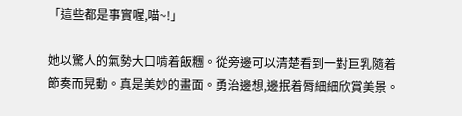「這些都是事實喔,喵~!」

她以驚人的氣勢大口啃着飯糰。從旁邊可以清楚看到一對巨乳隨着節奏而晃動。真是美妙的畫面。勇治邊想,邊抿着脣細細欣賞美景。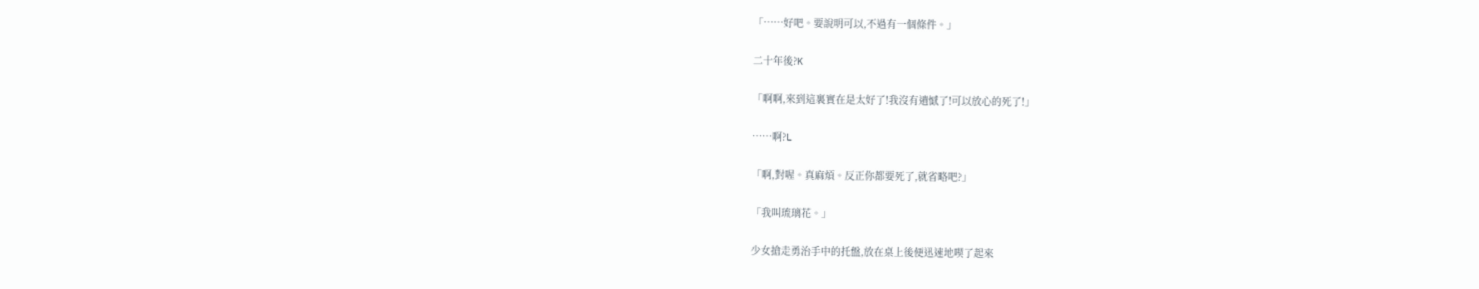「……好吧。要說明可以,不過有一個條件。」

二十年後?K

「啊啊,來到這裏實在是太好了!我沒有遺憾了!可以放心的死了!」

……啊?L

「啊,對喔。真麻煩。反正你都要死了,就省略吧?」

「我叫琉璃花。」

少女搶走勇治手中的托盤,放在桌上後便迅速地喫了起來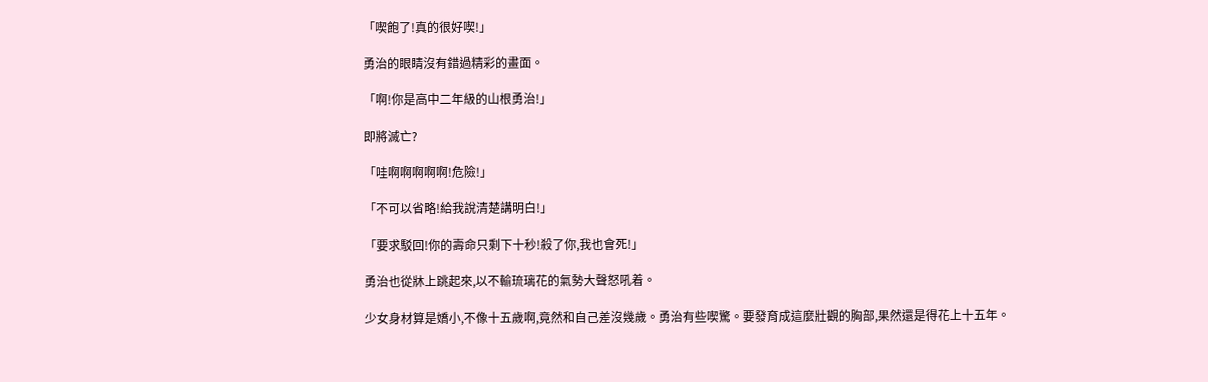「喫飽了!真的很好喫!」

勇治的眼睛沒有錯過精彩的畫面。

「啊!你是高中二年級的山根勇治!」

即將滅亡?

「哇啊啊啊啊啊!危險!」

「不可以省略!給我說清楚講明白!」

「要求駁回!你的壽命只剩下十秒!殺了你,我也會死!」

勇治也從牀上跳起來,以不輸琉璃花的氣勢大聲怒吼着。

少女身材算是嬌小,不像十五歲啊,竟然和自己差沒幾歲。勇治有些喫驚。要發育成這麼壯觀的胸部,果然還是得花上十五年。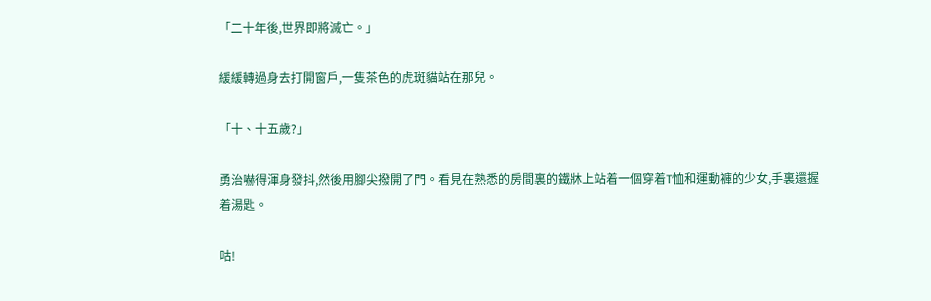「二十年後,世界即將滅亡。」

緩緩轉過身去打開窗戶,一隻茶色的虎斑貓站在那兒。

「十、十五歲?」

勇治嚇得渾身發抖,然後用腳尖撥開了門。看見在熟悉的房間裏的鐵牀上站着一個穿着T恤和運動褲的少女,手裏還握着湯匙。

咕!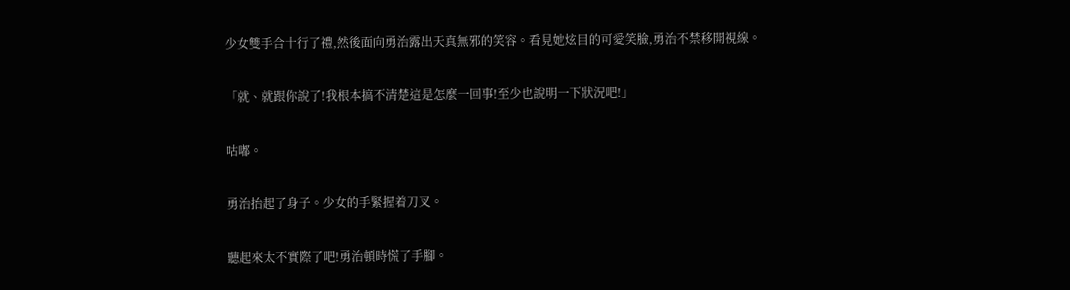少女雙手合十行了禮,然後面向勇治露出天真無邪的笑容。看見她炫目的可愛笑臉,勇治不禁移開視線。

「就、就跟你說了!我根本搞不清楚這是怎麼一回事!至少也說明一下狀況吧!」

咕嘟。

勇治抬起了身子。少女的手緊握着刀叉。

聽起來太不實際了吧!勇治頓時慌了手腳。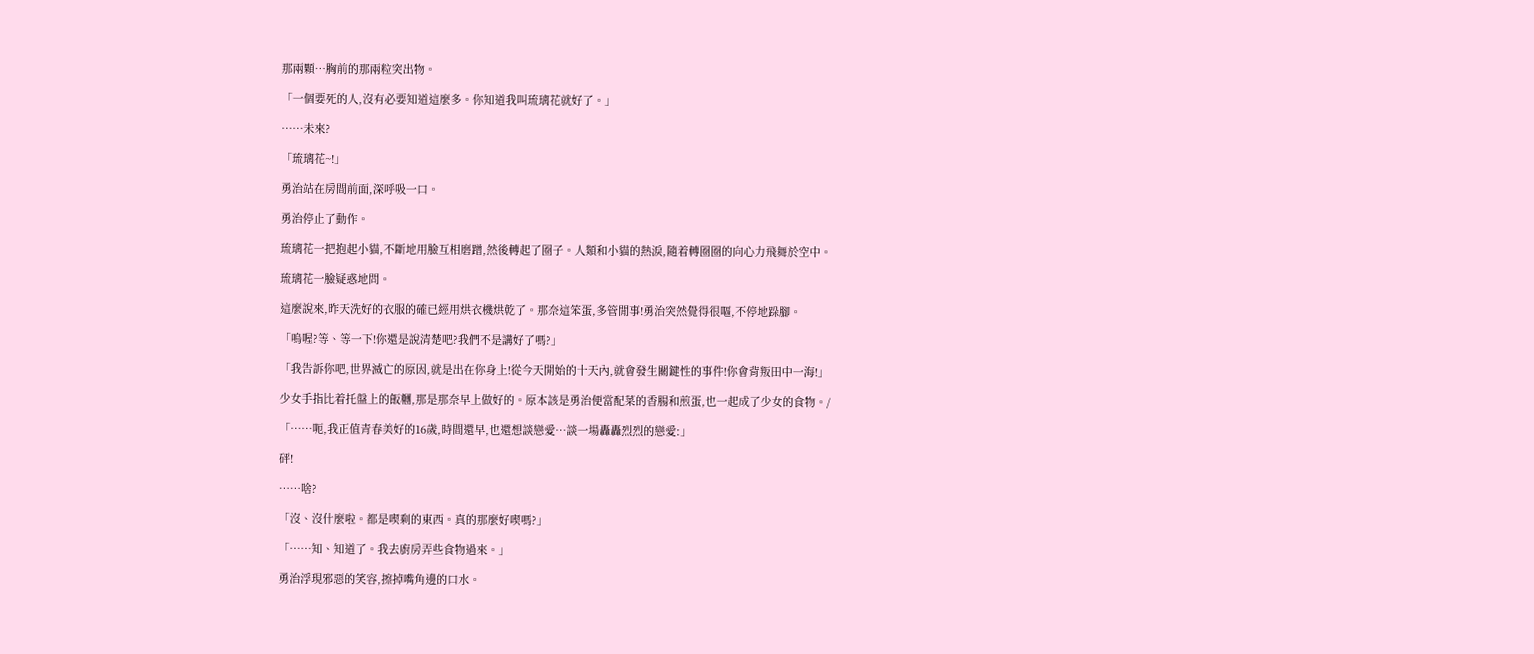那兩顆…胸前的那兩粒突出物。

「一個要死的人,沒有必要知道這麼多。你知道我叫琉璃花就好了。」

……未來?

「琉璃花~!」

勇治站在房間前面,深呼吸一口。

勇治停止了動作。

琉璃花一把抱起小貓,不斷地用臉互相磨蹭,然後轉起了圈子。人類和小貓的熱淚,隨着轉圈圈的向心力飛舞於空中。

琉璃花一臉疑惑地問。

這麼說來,昨天洗好的衣服的確已經用烘衣機烘乾了。那奈這笨蛋,多管閒事!勇治突然覺得很嘔,不停地跺腳。

「嗚喔?等、等一下!你還是說清楚吧?我們不是講好了嗎?」

「我告訴你吧,世界滅亡的原因,就是出在你身上!從今天開始的十天內,就會發生關鍵性的事件!你會背叛田中一海!」

少女手指比着托盤上的飯糰,那是那奈早上做好的。原本該是勇治便當配菜的香腸和煎蛋,也一起成了少女的食物。/

「……呃,我正值青春美好的16歲,時間還早,也還想談戀愛…談一場轟轟烈烈的戀愛:」

砰!

……啥?

「沒、沒什麼啦。都是喫剩的東西。真的那麼好喫嗎?」

「……知、知道了。我去廚房弄些食物過來。」

勇治浮現邪惡的笑容,擦掉嘴角邊的口水。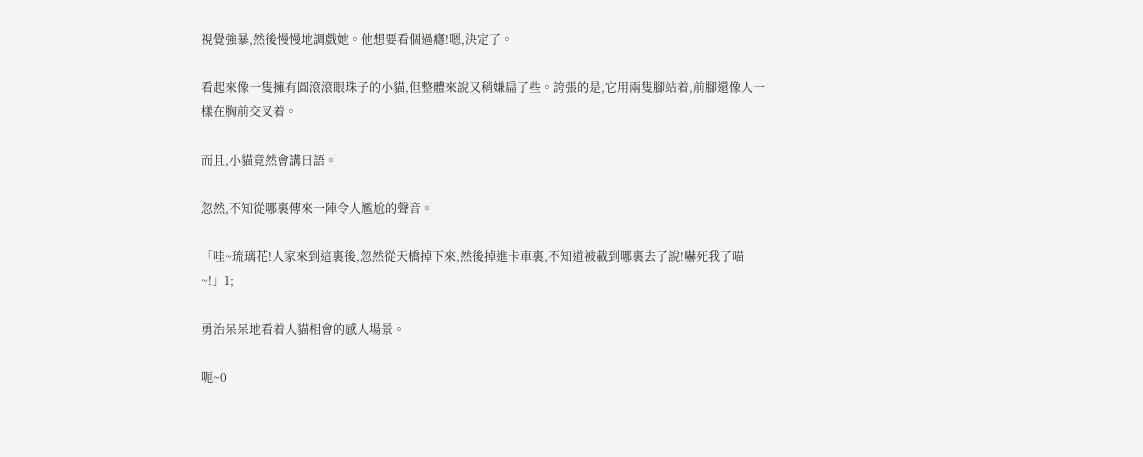視覺強暴,然後慢慢地調戲她。他想要看個過癮!嗯,決定了。

看起來像一隻擁有圓滾滾眼珠子的小貓,但整體來說又稍嫌扁了些。誇張的是,它用兩隻腳站着,前腳還像人一樣在胸前交叉着。

而且,小貓竟然會講日語。

忽然,不知從哪裏傳來一陣令人尷尬的聲音。

「哇~琉璃花!人家來到這裏後,忽然從天橋掉下來,然後掉進卡車裏,不知道被載到哪裏去了說!嚇死我了喵~!」1;

勇治呆呆地看着人貓相會的感人場景。

呃~0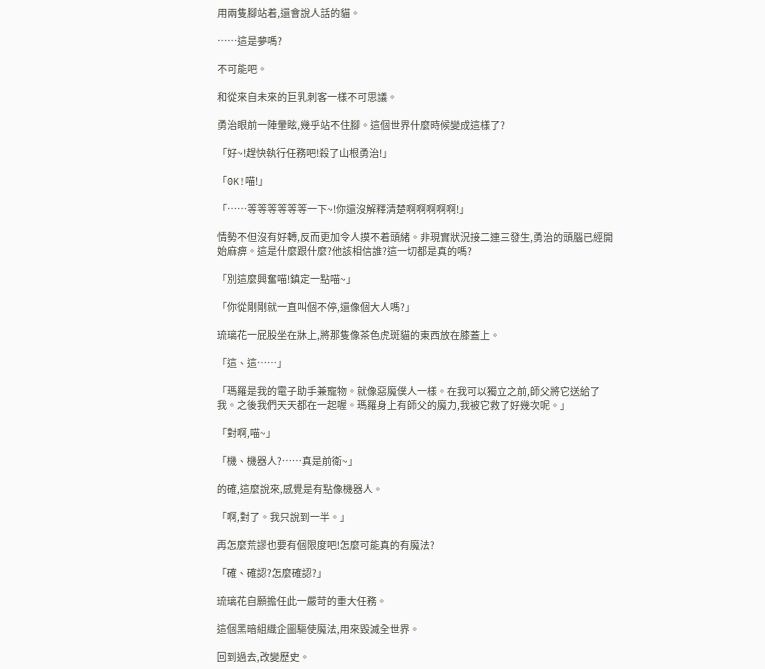用兩隻腳站着,還會說人話的貓。

……這是夢嗎?

不可能吧。

和從來自未來的巨乳刺客一樣不可思議。

勇治眼前一陣暈眩,幾乎站不住腳。這個世界什麼時候變成這樣了?

「好~!趕快執行任務吧!殺了山根勇治!」

「0K!喵!」

「……等等等等等等一下~!你還沒解釋清楚啊啊啊啊啊!」

情勢不但沒有好轉,反而更加令人摸不着頭緒。非現實狀況接二連三發生,勇治的頭腦已經開始麻痹。這是什麼跟什麼?他該相信誰?這一切都是真的嗎?

「別這麼興奮喵!鎮定一點喵~」

「你從剛剛就一直叫個不停,還像個大人嗎?」

琉璃花一屁股坐在牀上,將那隻像茶色虎斑貓的東西放在膝蓋上。

「這、這……」

「瑪羅是我的電子助手兼寵物。就像惡魔僕人一樣。在我可以獨立之前,師父將它送給了我。之後我們天天都在一起喔。瑪羅身上有師父的魔力,我被它救了好幾次呢。」

「對啊,喵~」

「機、機器人?……真是前衛~」

的確,這麼說來,感覺是有點像機器人。

「啊,對了。我只說到一半。」

再怎麼荒謬也要有個限度吧!怎麼可能真的有魔法?

「確、確認?怎麼確認?」

琉璃花自願擔任此一嚴苛的重大任務。

這個黑暗組織企圖驅使魔法,用來毀滅全世界。

回到過去,改變歷史。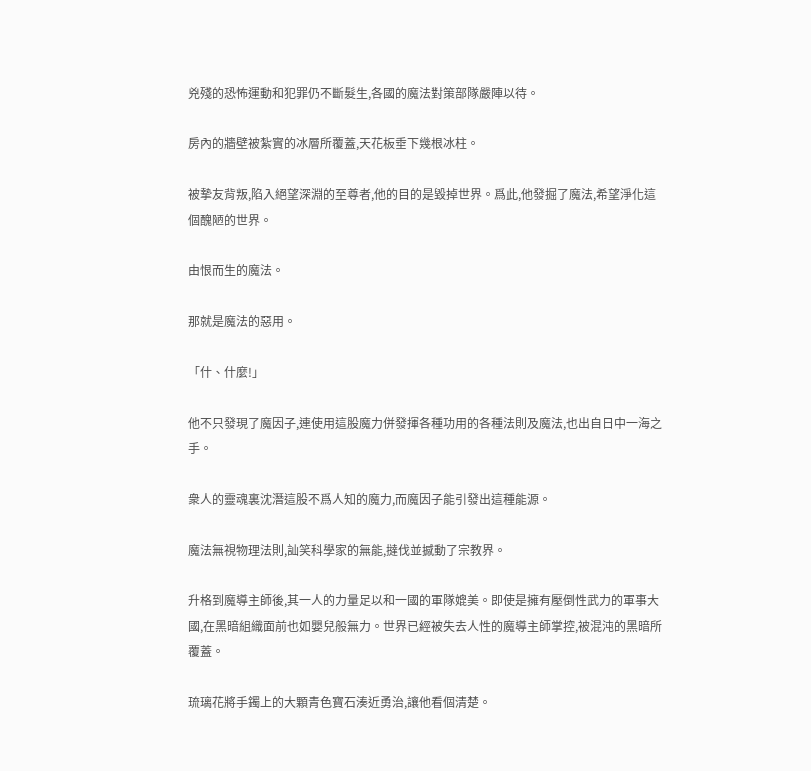兇殘的恐怖運動和犯罪仍不斷髮生,各國的魔法對策部隊嚴陣以待。

房內的牆壁被紮實的冰層所覆蓋,天花板垂下幾根冰柱。

被摯友背叛,陷入絕望深淵的至尊者,他的目的是毀掉世界。爲此,他發掘了魔法,希望淨化這個醜陋的世界。

由恨而生的魔法。

那就是魔法的惡用。

「什、什麼!」

他不只發現了魔因子,連使用這股魔力併發揮各種功用的各種法則及魔法,也出自日中一海之手。

衆人的靈魂裏沈潛這股不爲人知的魔力,而魔因子能引發出這種能源。

魔法無視物理法則,訕笑科學家的無能,撻伐並撼動了宗教界。

升格到魔導主師後,其一人的力量足以和一國的軍隊媲美。即使是擁有壓倒性武力的軍事大國,在黑暗組織面前也如嬰兒般無力。世界已經被失去人性的魔導主師掌控,被混沌的黑暗所覆蓋。

琉璃花將手鐲上的大顆青色寶石湊近勇治,讓他看個清楚。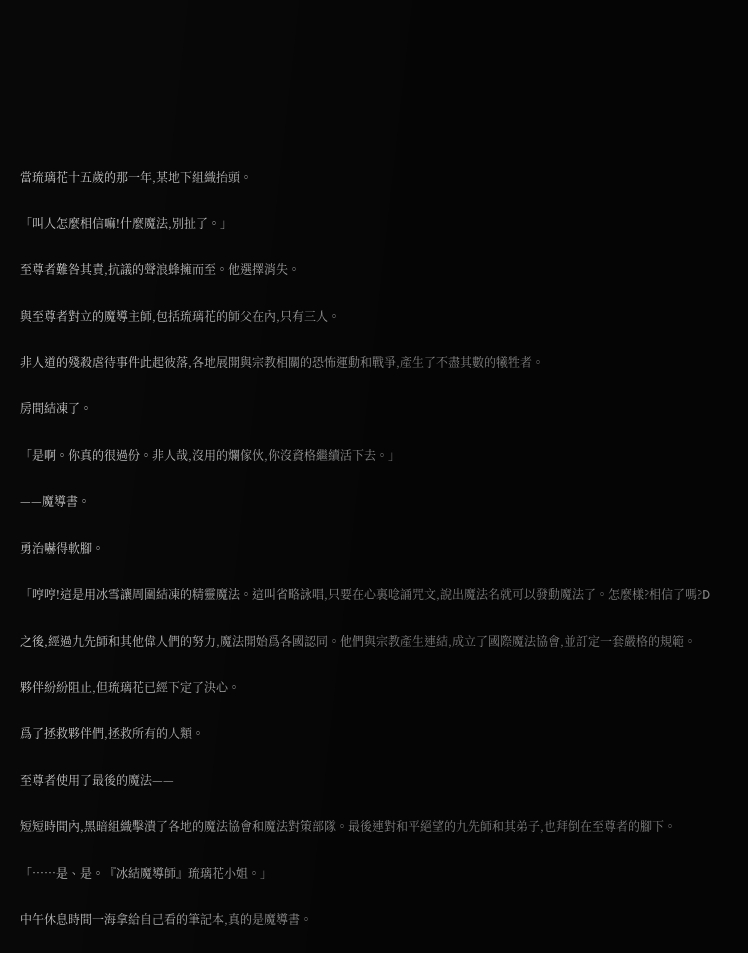當琉璃花十五歲的那一年,某地下組織抬頭。

「叫人怎麼相信嘛!什麼魔法,別扯了。」

至尊者難咎其責,抗議的聲浪蜂擁而至。他選擇消失。

與至尊者對立的魔導主師,包括琉璃花的師父在內,只有三人。

非人道的殘殺虐待事件此起彼落,各地展開與宗教相關的恐怖運動和戰爭,產生了不盡其數的犧牲者。

房間結凍了。

「是啊。你真的很過份。非人哉,沒用的爛傢伙,你沒資格繼續活下去。」

——魔導書。

勇治嚇得軟腳。

「哼哼!這是用冰雪讓周圍結凍的精靈魔法。這叫省略詠唱,只要在心裏唸誦咒文,說出魔法名就可以發動魔法了。怎麼樣?相信了嗎?D

之後,經過九先師和其他偉人們的努力,魔法開始爲各國認同。他們與宗教產生連結,成立了國際魔法協會,並訂定一套嚴格的規範。

夥伴紛紛阻止,但琉璃花已經下定了決心。

爲了拯救夥伴們,拯救所有的人類。

至尊者使用了最後的魔法——

短短時間內,黑暗組織擊潰了各地的魔法協會和魔法對策部隊。最後連對和平絕望的九先師和其弟子,也拜倒在至尊者的腳下。

「……是、是。『冰結魔導師』琉璃花小姐。」

中午休息時間一海拿給自己看的筆記本,真的是魔導書。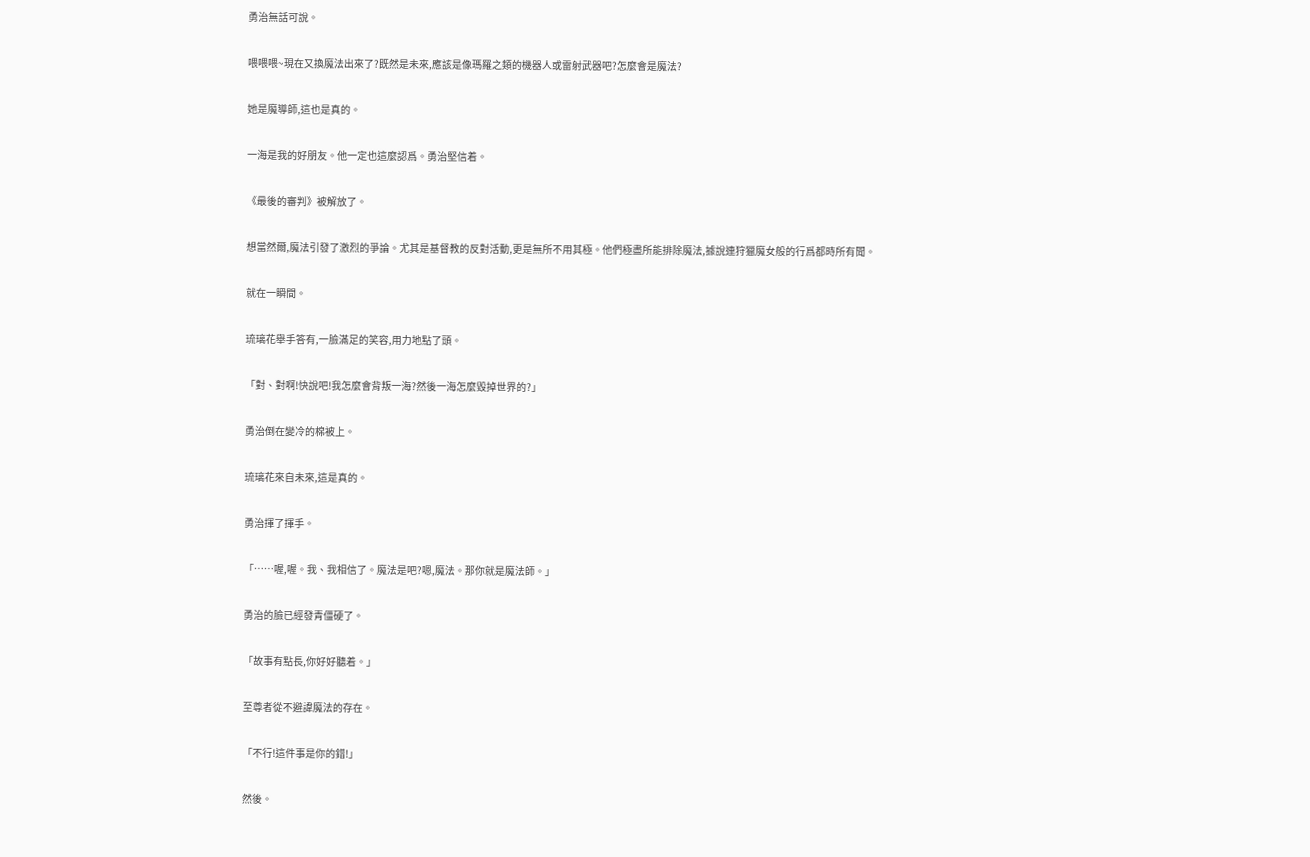勇治無話可說。

喂喂喂~現在又換魔法出來了?既然是未來,應該是像瑪羅之類的機器人或雷射武器吧?怎麼會是魔法?

她是魔導師,這也是真的。

一海是我的好朋友。他一定也這麼認爲。勇治堅信着。

《最後的審判》被解放了。

想當然爾,魔法引發了激烈的爭論。尤其是基督教的反對活動,更是無所不用其極。他們極盡所能排除魔法,據說連狩獵魔女般的行爲都時所有聞。

就在一瞬間。

琉璃花舉手答有,一臉滿足的笑容,用力地點了頭。

「對、對啊!快說吧!我怎麼會背叛一海?然後一海怎麼毀掉世界的?」

勇治倒在變冷的棉被上。

琉璃花來自未來,這是真的。

勇治揮了揮手。

「……喔,喔。我、我相信了。魔法是吧?嗯,魔法。那你就是魔法師。」

勇治的臉已經發青僵硬了。

「故事有點長,你好好聽着。」

至尊者從不避諱魔法的存在。

「不行!這件事是你的錯!」

然後。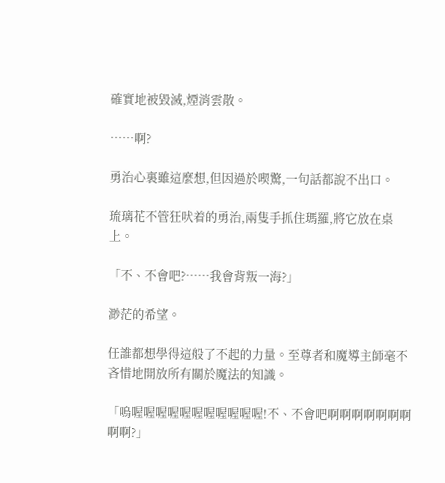確實地被毀滅,煙消雲散。

……啊?

勇治心裏雖這麼想,但因過於喫驚,一句話都說不出口。

琉璃花不管狂吠着的勇治,兩隻手抓住瑪羅,將它放在桌上。

「不、不會吧?……我會背叛一海?」

渺茫的希望。

任誰都想學得這般了不起的力量。至尊者和魔導主師毫不吝惜地開放所有關於魔法的知識。

「嗚喔喔喔喔喔喔喔喔喔喔喔!不、不會吧啊啊啊啊啊啊啊啊啊?」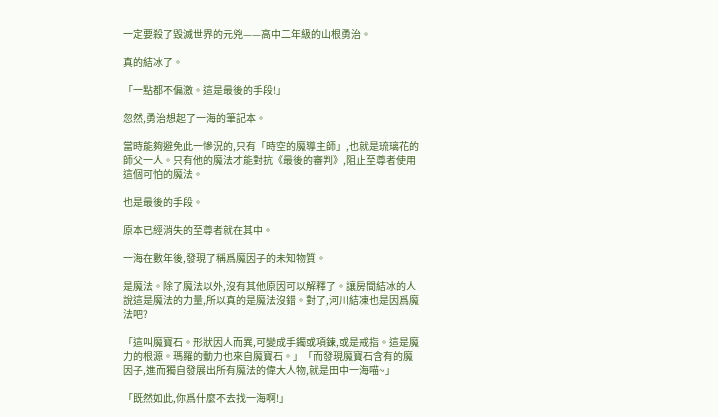一定要殺了毀滅世界的元兇——高中二年級的山根勇治。

真的結冰了。

「一點都不偏激。這是最後的手段!」

忽然,勇治想起了一海的筆記本。

當時能夠避免此一慘況的,只有「時空的魔導主師」,也就是琉璃花的師父一人。只有他的魔法才能對抗《最後的審判》,阻止至尊者使用這個可怕的魔法。

也是最後的手段。

原本已經消失的至尊者就在其中。

一海在數年後,發現了稱爲魔因子的未知物質。

是魔法。除了魔法以外,沒有其他原因可以解釋了。讓房間結冰的人說這是魔法的力量,所以真的是魔法沒錯。對了,河川結凍也是因爲魔法吧?

「這叫魔寶石。形狀因人而異,可變成手鐲或項鍊,或是戒指。這是魔力的根源。瑪羅的動力也來自魔寶石。」「而發現魔寶石含有的魔因子,進而獨自發展出所有魔法的偉大人物,就是田中一海喵~」

「既然如此,你爲什麼不去找一海啊!」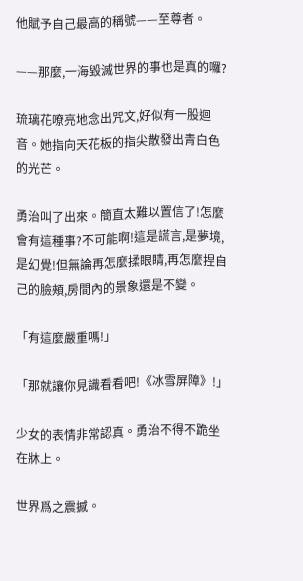他賦予自己最高的稱號——至尊者。

——那麼,一海毀滅世界的事也是真的囉?

琉璃花嘹亮地念出咒文,好似有一股迴音。她指向天花板的指尖散發出青白色的光芒。

勇治叫了出來。簡直太難以置信了!怎麼會有這種事?不可能啊!這是謊言,是夢境,是幻覺!但無論再怎麼揉眼睛,再怎麼捏自己的臉頰,房間內的景象還是不變。

「有這麼嚴重嗎!」

「那就讓你見識看看吧!《冰雪屏障》!」

少女的表情非常認真。勇治不得不跪坐在牀上。

世界爲之震撼。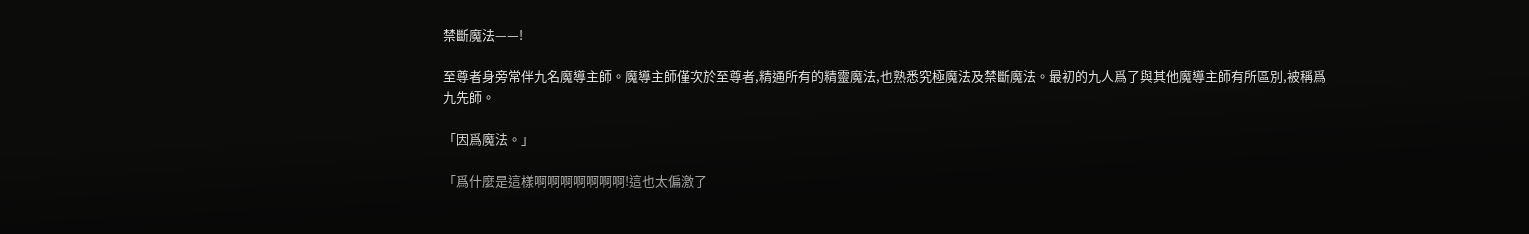禁斷魔法——!

至尊者身旁常伴九名魔導主師。魔導主師僅次於至尊者,精通所有的精靈魔法,也熟悉究極魔法及禁斷魔法。最初的九人爲了與其他魔導主師有所區別,被稱爲九先師。

「因爲魔法。」

「爲什麼是這樣啊啊啊啊啊啊啊!這也太偏激了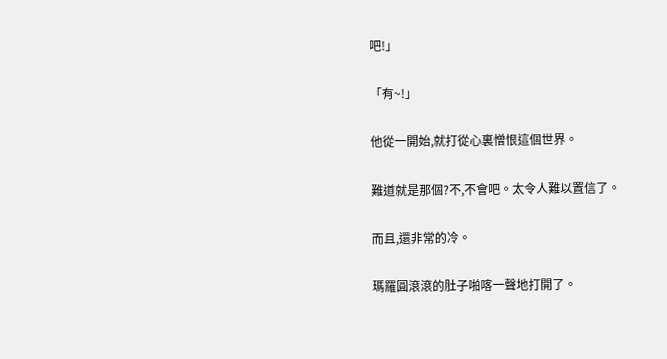吧!」

「有~!」

他從一開始,就打從心裏憎恨這個世界。

難道就是那個?不,不會吧。太令人難以置信了。

而且,還非常的冷。

瑪羅圓滾滾的肚子啪喀一聲地打開了。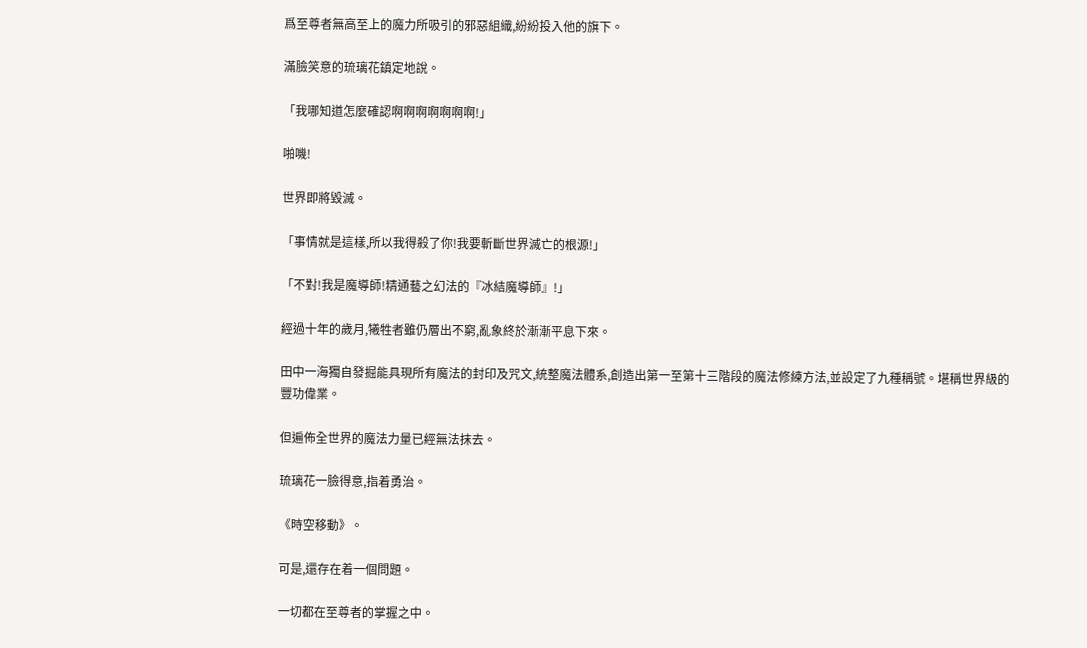爲至尊者無高至上的魔力所吸引的邪惡組織,紛紛投入他的旗下。

滿臉笑意的琉璃花鎮定地說。

「我哪知道怎麼確認啊啊啊啊啊啊啊!」

啪嘰!

世界即將毀滅。

「事情就是這樣,所以我得殺了你!我要斬斷世界滅亡的根源!」

「不對!我是魔導師!精通藝之幻法的『冰結魔導師』!」

經過十年的歲月,犧牲者雖仍層出不窮,亂象終於漸漸平息下來。

田中一海獨自發掘能具現所有魔法的封印及咒文,統整魔法體系,創造出第一至第十三階段的魔法修練方法,並設定了九種稱號。堪稱世界級的豐功偉業。

但遍佈全世界的魔法力量已經無法抹去。

琉璃花一臉得意,指着勇治。

《時空移動》。

可是,還存在着一個問題。

一切都在至尊者的掌握之中。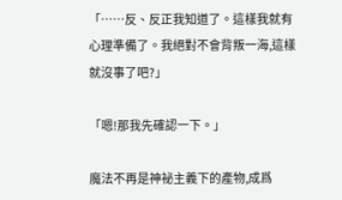「……反、反正我知道了。這樣我就有心理準備了。我絕對不會背叛一海,這樣就沒事了吧?」

「嗯!那我先確認一下。」

魔法不再是神祕主義下的產物,成爲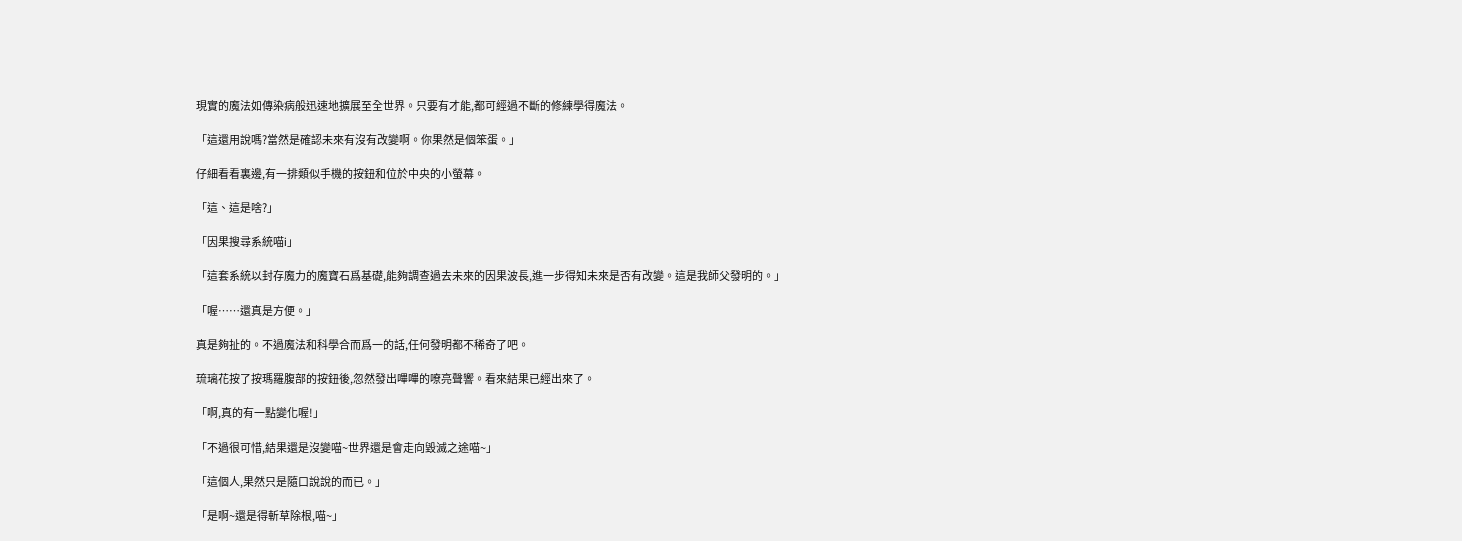現實的魔法如傳染病般迅速地擴展至全世界。只要有才能,都可經過不斷的修練學得魔法。

「這還用說嗎?當然是確認未來有沒有改變啊。你果然是個笨蛋。」

仔細看看裏邊,有一排類似手機的按鈕和位於中央的小螢幕。

「這、這是啥?」

「因果搜尋系統喵i」

「這套系統以封存魔力的魔寶石爲基礎,能夠調查過去未來的因果波長,進一步得知未來是否有改變。這是我師父發明的。」

「喔……還真是方便。」

真是夠扯的。不過魔法和科學合而爲一的話,任何發明都不稀奇了吧。

琉璃花按了按瑪羅腹部的按鈕後,忽然發出嗶嗶的嘹亮聲響。看來結果已經出來了。

「啊,真的有一點變化喔!」

「不過很可惜,結果還是沒變喵~世界還是會走向毀滅之途喵~」

「這個人,果然只是隨口說說的而已。」

「是啊~還是得斬草除根,喵~」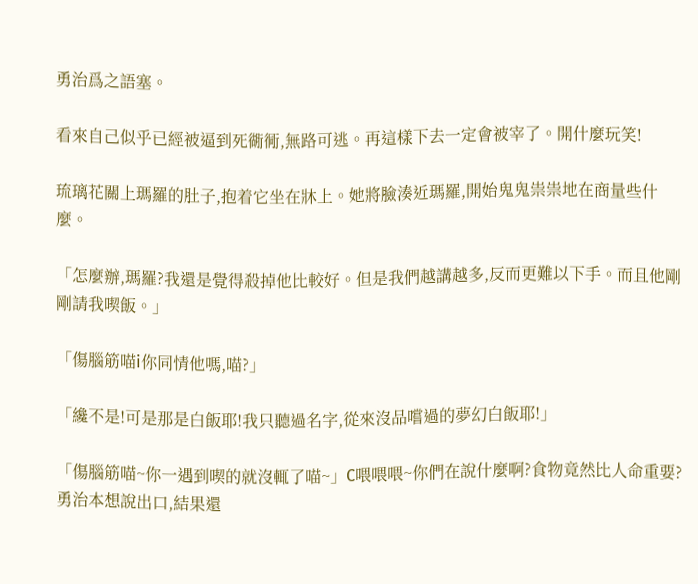勇治爲之語塞。

看來自己似乎已經被逼到死衚衕,無路可逃。再這樣下去一定會被宰了。開什麼玩笑!

琉璃花關上瑪羅的肚子,抱着它坐在牀上。她將臉湊近瑪羅,開始鬼鬼祟祟地在商量些什麼。

「怎麼辦,瑪羅?我還是覺得殺掉他比較好。但是我們越講越多,反而更難以下手。而且他剛剛請我喫飯。」

「傷腦筋喵i你同情他嗎,喵?」

「纔不是!可是那是白飯耶!我只聽過名字,從來沒品嚐過的夢幻白飯耶!」

「傷腦筋喵~你一遇到喫的就沒輒了喵~」C喂喂喂~你們在說什麼啊?食物竟然比人命重要?勇治本想說出口,結果還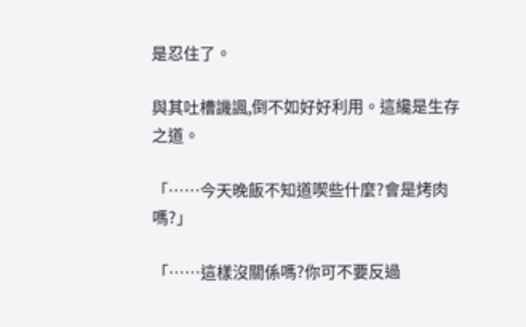是忍住了。

與其吐槽譏諷,倒不如好好利用。這纔是生存之道。

「……今天晚飯不知道喫些什麼?會是烤肉嗎?」

「……這樣沒關係嗎?你可不要反過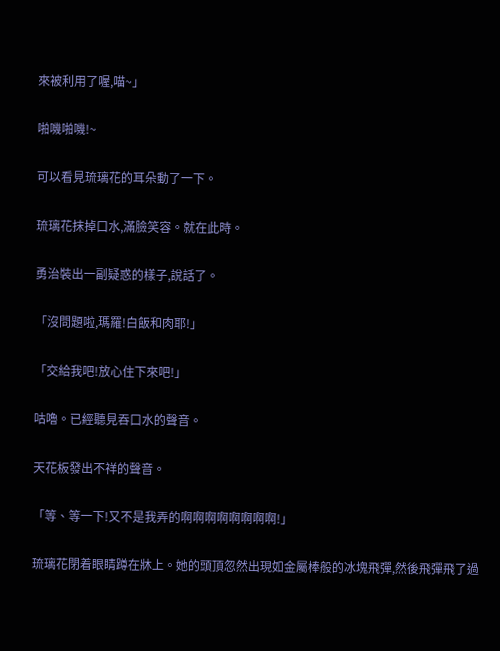來被利用了喔,喵~」

啪嘰啪嘰!~

可以看見琉璃花的耳朵動了一下。

琉璃花抹掉口水,滿臉笑容。就在此時。

勇治裝出一副疑惑的樣子,說話了。

「沒問題啦,瑪羅!白飯和肉耶!」

「交給我吧!放心住下來吧!」

咕嚕。已經聽見吞口水的聲音。

天花板發出不祥的聲音。

「等、等一下!又不是我弄的啊啊啊啊啊啊啊啊!」

琉璃花閉着眼睛蹲在牀上。她的頭頂忽然出現如金屬棒般的冰塊飛彈,然後飛彈飛了過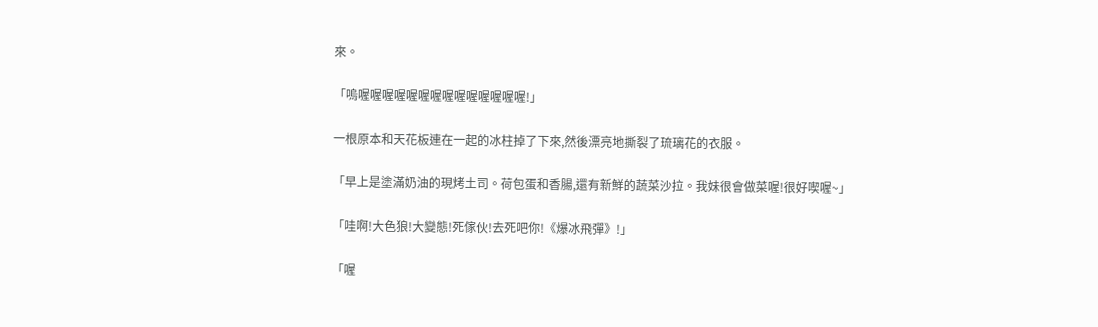來。

「嗚喔喔喔喔喔喔喔喔喔喔喔喔喔喔!」

一根原本和天花板連在一起的冰柱掉了下來,然後漂亮地撕裂了琉璃花的衣服。

「早上是塗滿奶油的現烤土司。荷包蛋和香腸,還有新鮮的蔬菜沙拉。我妹很會做菜喔!很好喫喔~」

「哇啊!大色狼!大變態!死傢伙!去死吧你!《爆冰飛彈》!」

「喔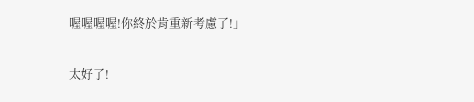喔喔喔喔!你終於肯重新考慮了!」

太好了!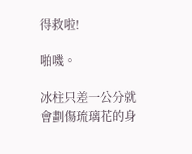得救啦!

啪嘰。

冰柱只差一公分就會劃傷琉璃花的身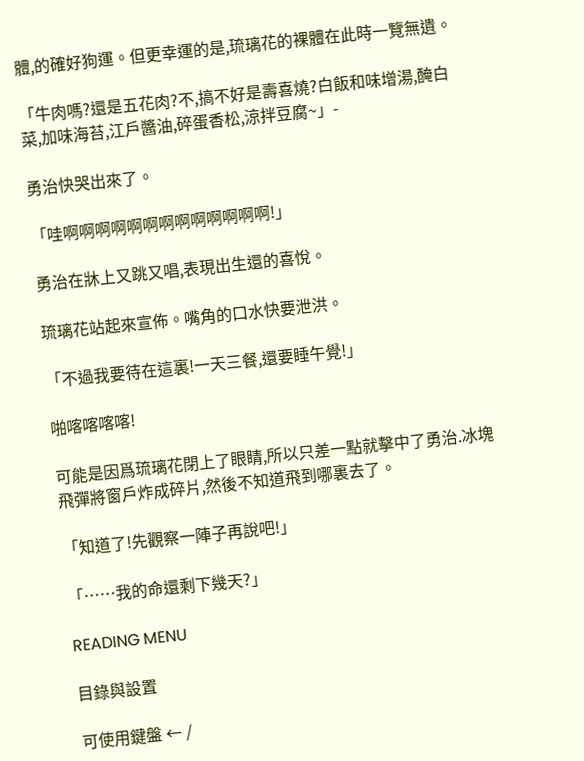體,的確好狗運。但更幸運的是,琉璃花的裸體在此時一覽無遺。

「牛肉嗎?還是五花肉?不,搞不好是壽喜燒?白飯和味增湯,醃白菜,加味海苔,江戶醬油,碎蛋香松,涼拌豆腐~」-

勇治快哭出來了。

「哇啊啊啊啊啊啊啊啊啊啊啊啊啊!」

勇治在牀上又跳又唱,表現出生還的喜悅。

琉璃花站起來宣佈。嘴角的口水快要泄洪。

「不過我要待在這裏!一天三餐,還要睡午覺!」

啪喀喀喀喀!

可能是因爲琉璃花閉上了眼睛,所以只差一點就擊中了勇治.冰塊飛彈將窗戶炸成碎片,然後不知道飛到哪裏去了。

「知道了!先觀察一陣子再說吧!」

「……我的命還剩下幾天?」

READING MENU

目錄與設置

可使用鍵盤 ← /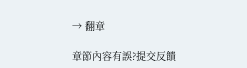→ 翻章

章節內容有誤?提交反饋